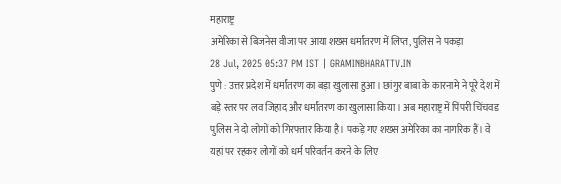महाराष्ट्र
अमेरिका से बिजनेस वीजा पर आया शख्स धर्मांतरण में लिप्त, पुलिस ने पकड़ा
28 Jul, 2025 05:37 PM IST | GRAMINBHARATTV.IN
पुणे : उत्तर प्रदेश में धर्मांतरण का बड़ा खुलासा हुआ। छांगुर बाबा के कारनामे ने पूरे देश में बड़े स्तर पर लव जिहाद और धर्मांतरण का खुलासा किया। अब महाराष्ट्र में पिंपरी चिंचवड पुलिस ने दो लोगों को गिरफ्तार किया है। पकड़े गए शख्स अमेरिका का नागरिक हैं। वे यहां पर रहकर लोगों को धर्म परिवर्तन करने के लिए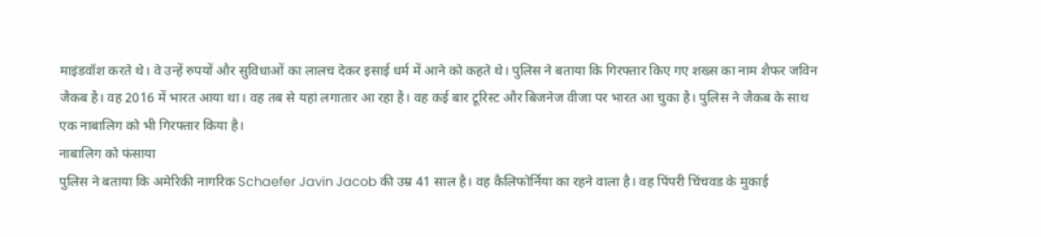माइंडवॉश करते थे। वे उन्हें रुपयों और सुविधाओं का लालच देकर इसाई धर्म में आने को कहते थे। पुलिस ने बताया कि गिरफ्तार किए गए शख्स का नाम शैफर जविन जैकब है। वह 2016 में भारत आया था। वह तब से यहां लगातार आ रहा है। वह कई बार टूरिस्ट और बिजनेज वीजा पर भारत आ चुका है। पुलिस ने जैकब के साथ एक नाबालिग को भी गिरफ्तार किया है।
नाबालिग को फंसाया
पुलिस ने बताया कि अमेरिकी नागरिक Schaefer Javin Jacob की उम्र 41 साल है। वह कैलिफोर्निया का रहने वाला है। वह पिंपरी चिंचवड के मुकाई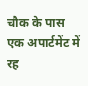चौक के पास एक अपार्टमेंट में रह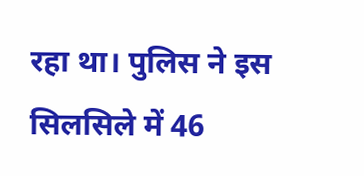रहा था। पुलिस ने इस सिलसिले में 46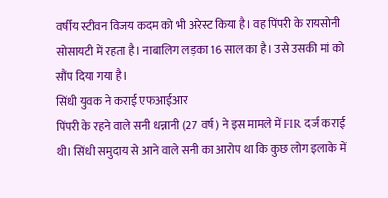वर्षीय स्टीवन विजय कदम को भी अरेस्ट किया है। वह पिंपरी के रायसोनी सोसायटी में रहता है। नाबालिग लड़का 16 साल का है। उसे उसकी मां को सौंप दिया गया है।
सिंधी युवक ने कराई एफआईआर
पिंपरी के रहने वाले सनी धन्नानी (27 वर्ष) ने इस मामले में FIR दर्ज कराई थी। सिंधी समुदाय से आने वाले सनी का आरोप था कि कुछ लोग इलाके में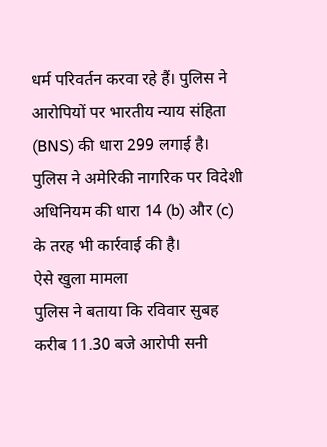धर्म परिवर्तन करवा रहे हैं। पुलिस ने आरोपियों पर भारतीय न्याय संहिता (BNS) की धारा 299 लगाई है। पुलिस ने अमेरिकी नागरिक पर विदेशी अधिनियम की धारा 14 (b) और (c) के तरह भी कार्रवाई की है।
ऐसे खुला मामला
पुलिस ने बताया कि रविवार सुबह करीब 11.30 बजे आरोपी सनी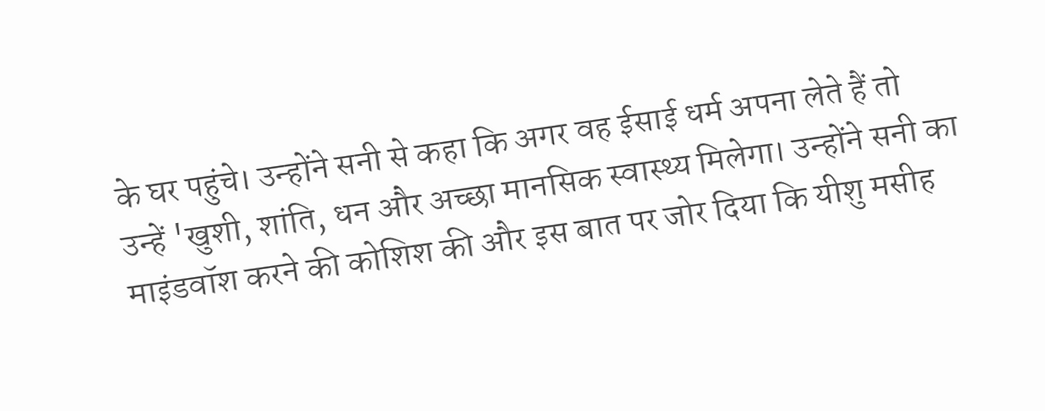के घर पहुंचे। उन्होंने सनी से कहा कि अगर वह ईसाई धर्म अपना लेते हैं तो उन्हें 'खुशी, शांति, धन और अच्छा मानसिक स्वास्थ्य मिलेगा। उन्होंने सनी का माइंडवॉश करने की कोशिश की और इस बात पर जोर दिया कि यीशु मसीह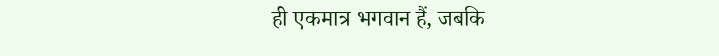ही एकमात्र भगवान हैं, जबकि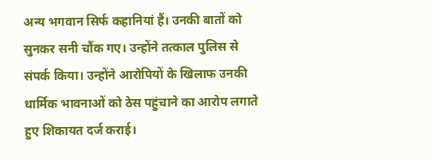अन्य भगवान सिर्फ कहानियां हैं। उनकी बातों को सुनकर सनी चौंक गए। उन्होंने तत्काल पुलिस से संपर्क किया। उन्होंने आरोपियों के खिलाफ उनकी धार्मिक भावनाओं को ठेस पहुंचाने का आरोप लगाते हुए शिकायत दर्ज कराई।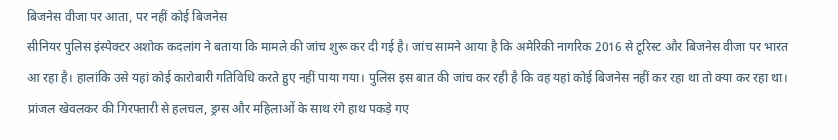बिजनेस वीजा पर आता, पर नहीं कोई बिजनेस
सीनियर पुलिस इंस्पेक्टर अशोक कदलांग ने बताया कि मामले की जांच शुरू कर दी गई है। जांच सामने आया है कि अमेरिकी नागरिक 2016 से टूरिस्ट और बिजनेस वीजा पर भारत आ रहा है। हालांकि उसे यहां कोई कारोबारी गतिविधि करते हुए नहीं पाया गया। पुलिस इस बात की जांच कर रही है कि वह यहां कोई बिजनेस नहीं कर रहा था तो क्या कर रहा था।
प्रांजल खेवलकर की गिरफ्तारी से हलचल, ड्रग्स और महिलाओं के साथ रंगे हाथ पकड़े गए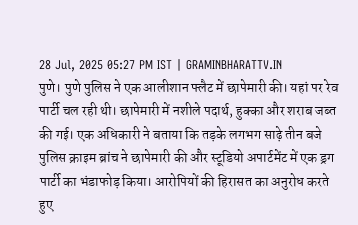28 Jul, 2025 05:27 PM IST | GRAMINBHARATTV.IN
पुणे। पुणे पुलिस ने एक आलीशान फ्लैट में छापेमारी की। यहां पर रेव पार्टी चल रही थी। छापेमारी में नशीले पदार्थ, हुक्का और शराब जब्त की गई। एक अधिकारी ने बताया कि तड़के लगभग साढ़े तीन बजे पुलिस क्राइम ब्रांच ने छापेमारी की और स्टूडियो अपार्टमेंट में एक ड्रग पार्टी का भंडाफोड़ किया। आरोपियों की हिरासत का अनुरोध करते हुए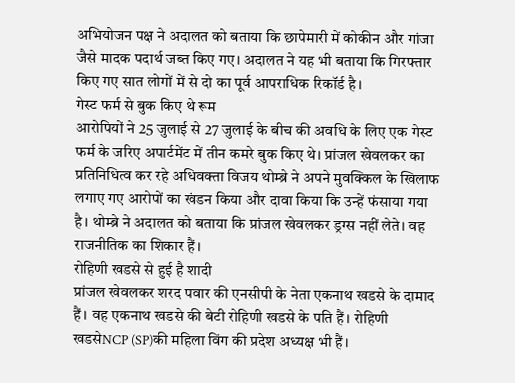अभियोजन पक्ष ने अदालत को बताया कि छापेमारी में कोकीन और गांजा जैसे मादक पदार्थ जब्त किए गए। अदालत ने यह भी बताया कि गिरफ्तार किए गए सात लोगों में से दो का पूर्व आपराधिक रिकॉर्ड है।
गेस्ट फर्म से बुक किए थे रूम
आरोपियों ने 25 जुलाई से 27 जुलाई के बीच की अवधि के लिए एक गेस्ट फर्म के जरिए अपार्टमेंट में तीन कमरे बुक किए थे। प्रांजल खेवलकर का प्रतिनिधित्व कर रहे अधिवक्ता विजय थोम्ब्रे ने अपने मुवक्किल के खिलाफ लगाए गए आरोपों का खंडन किया और दावा किया कि उन्हें फंसाया गया है। थोम्ब्रे ने अदालत को बताया कि प्रांजल खेवलकर ड्रग्स नहीं लेते। वह राजनीतिक का शिकार हैं।
रोहिणी खडसे से हुई है शादी
प्रांजल खेवलकर शरद पवार की एनसीपी के नेता एकनाथ खडसे के दामाद हैं। वह एकनाथ खडसे की बेटी रोहिणी खडसे के पति हैं। रोहिणी खडसेNCP (SP)की महिला विंग की प्रदेश अध्यक्ष भी हैं।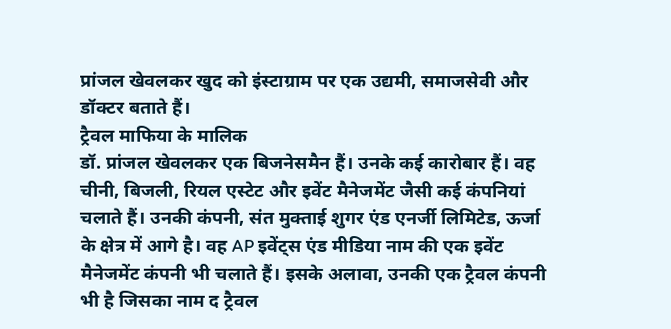प्रांजल खेवलकर खुद को इंस्टाग्राम पर एक उद्यमी, समाजसेवी और डॉक्टर बताते हैं।
ट्रैवल माफिया के मालिक
डॉ. प्रांजल खेवलकर एक बिजनेसमैन हैं। उनके कई कारोबार हैं। वह चीनी, बिजली, रियल एस्टेट और इवेंट मैनेजमेंट जैसी कई कंपनियां चलाते हैं। उनकी कंपनी, संत मुक्ताई शुगर एंड एनर्जी लिमिटेड, ऊर्जा के क्षेत्र में आगे है। वह AP इवेंट्स एंड मीडिया नाम की एक इवेंट मैनेजमेंट कंपनी भी चलाते हैं। इसके अलावा, उनकी एक ट्रैवल कंपनी भी है जिसका नाम द ट्रैवल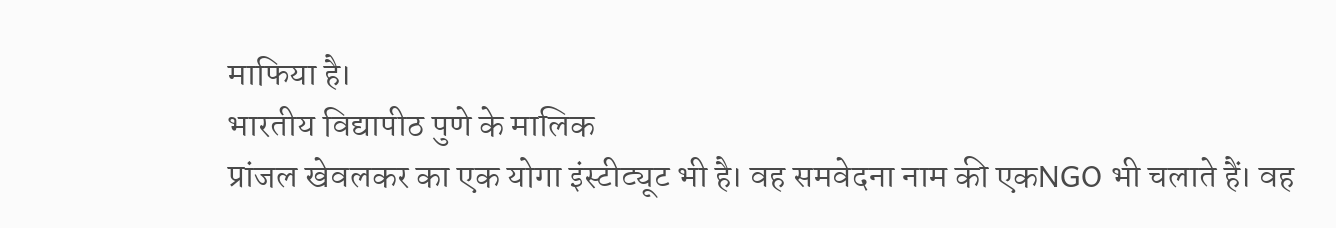माफिया है।
भारतीय विद्यापीठ पुणे के मालिक
प्रांजल खेवलकर का एक योगा इंस्टीट्यूट भी है। वह समवेदना नाम की एकNGO भी चलाते हैं। वह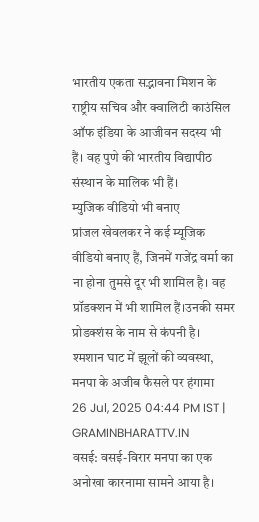भारतीय एकता सद्भावना मिशन के राष्ट्रीय सचिव और क्वालिटी काउंसिल ऑफ इंडिया के आजीवन सदस्य भी हैं। वह पुणे की भारतीय विद्यापीठ संस्थान के मालिक भी हैं।
म्युजिक वीडियो भी बनाए
प्रांजल खेवलकर ने कई म्यूजिक वीडियो बनाए हैं, जिनमें गजेंद्र वर्मा का ना होना तुमसे दूर भी शामिल है। वह प्रॉडक्शन में भी शामिल हैं।उनकी समर प्रोडक्शंस के नाम से कंपनी है।
श्मशान घाट में झूलों की व्यवस्था, मनपा के अजीब फैसले पर हंगामा
26 Jul, 2025 04:44 PM IST | GRAMINBHARATTV.IN
वसई: वसई-विरार मनपा का एक अनोखा कारनामा सामने आया है।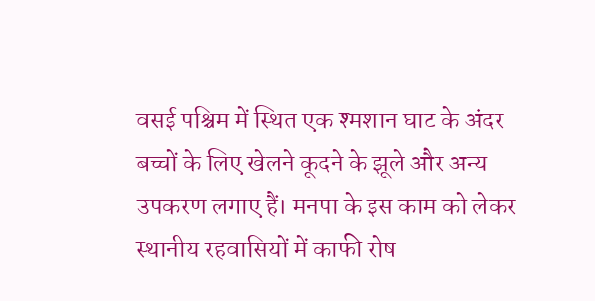वसई पश्चिम में स्थित एक श्मशान घाट के अंदर बच्चों के लिए खेलने कूदने के झूले और अन्य उपकरण लगाए हैं। मनपा के इस काम को लेकर स्थानीय रहवासियों में काफी रोष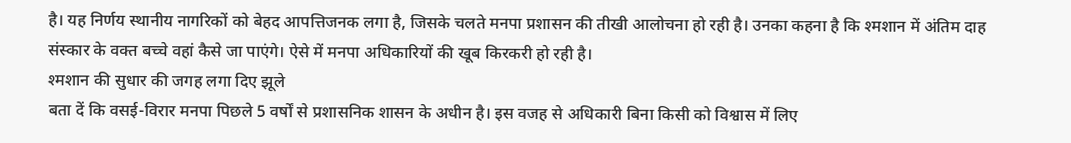है। यह निर्णय स्थानीय नागरिकों को बेहद आपत्तिजनक लगा है, जिसके चलते मनपा प्रशासन की तीखी आलोचना हो रही है। उनका कहना है कि श्मशान में अंतिम दाह संस्कार के वक्त बच्चे वहां कैसे जा पाएंगे। ऐसे में मनपा अधिकारियों की खूब किरकरी हो रही है।
श्मशान की सुधार की जगह लगा दिए झूले
बता दें कि वसई-विरार मनपा पिछले 5 वर्षों से प्रशासनिक शासन के अधीन है। इस वजह से अधिकारी बिना किसी को विश्वास में लिए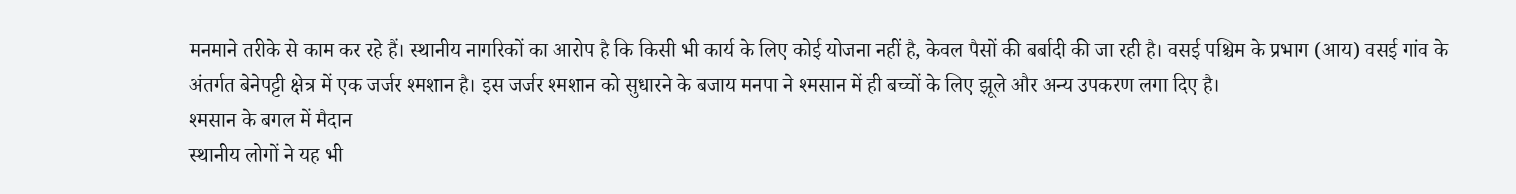मनमाने तरीके से काम कर रहे हैं। स्थानीय नागरिकों का आरोप है कि किसी भी कार्य के लिए कोई योजना नहीं है, केवल पैसों की बर्बादी की जा रही है। वसई पश्चिम के प्रभाग (आय) वसई गांव के अंतर्गत बेनेपट्टी क्षेत्र में एक जर्जर श्मशान है। इस जर्जर श्मशान को सुधारने के बजाय मनपा ने श्मसान में ही बच्चों के लिए झूले और अन्य उपकरण लगा दिए है।
श्मसान के बगल में मैदान
स्थानीय लोगों ने यह भी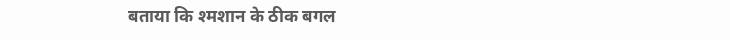बताया कि श्मशान के ठीक बगल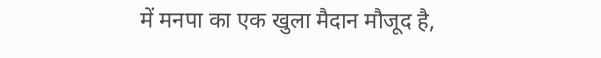में मनपा का एक खुला मैदान मौजूद है,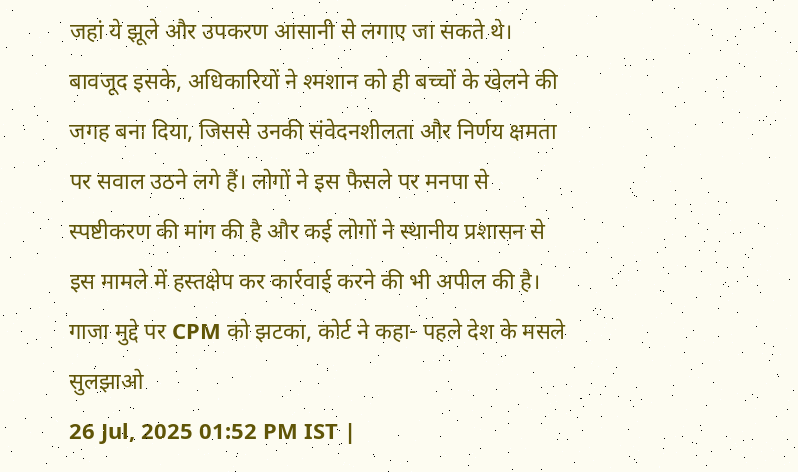जहां ये झूले और उपकरण आसानी से लगाए जा सकते थे। बावजूद इसके, अधिकारियों ने श्मशान को ही बच्चों के खेलने की जगह बना दिया, जिससे उनकी संवेदनशीलता और निर्णय क्षमता पर सवाल उठने लगे हैं। लोगों ने इस फैसले पर मनपा से स्पष्टीकरण की मांग की है और कई लोगों ने स्थानीय प्रशासन से इस मामले में हस्तक्षेप कर कार्रवाई करने की भी अपील की है।
गाजा मुद्दे पर CPM को झटका, कोर्ट ने कहा- पहले देश के मसले सुलझाओ
26 Jul, 2025 01:52 PM IST |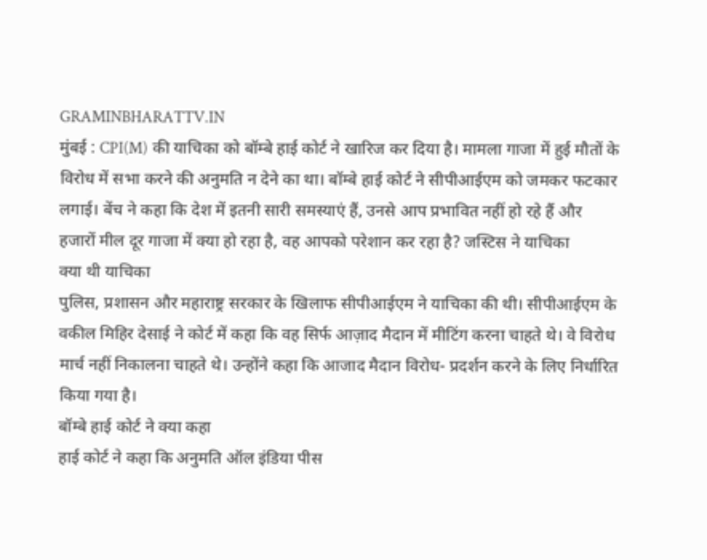GRAMINBHARATTV.IN
मुंबई : CPI(M) की याचिका को बॉम्बे हाई कोर्ट ने खारिज कर दिया है। मामला गाजा में हुई मौतों के विरोध में सभा करने की अनुमति न देने का था। बॉम्बे हाई कोर्ट ने सीपीआईएम को जमकर फटकार लगाई। बेंच ने कहा कि देश में इतनी सारी समस्याएं हैं, उनसे आप प्रभावित नहीं हो रहे हैं और हजारों मील दूर गाजा में क्या हो रहा है, वह आपको परेशान कर रहा है? जस्टिस ने याचिका
क्या थी याचिका
पुलिस, प्रशासन और महाराष्ट्र सरकार के खिलाफ सीपीआईएम ने याचिका की थी। सीपीआईएम के वकील मिहिर देसाई ने कोर्ट में कहा कि वह सिर्फ आज़ाद मैदान में मीटिंग करना चाहते थे। वे विरोध मार्च नहीं निकालना चाहते थे। उन्होंने कहा कि आजाद मैदान विरोध- प्रदर्शन करने के लिए निर्धारित किया गया है।
बॉम्बे हाई कोर्ट ने क्या कहा
हाई कोर्ट ने कहा कि अनुमति ऑल इंडिया पीस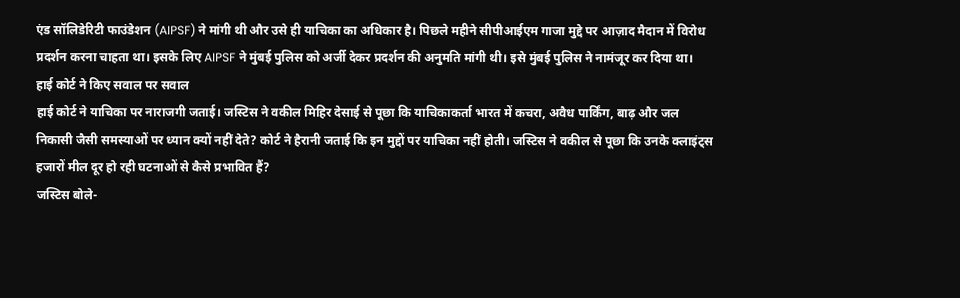एंड सॉलिडेरिटी फाउंडेशन (AIPSF) ने मांगी थी और उसे ही याचिका का अधिकार है। पिछले महीने सीपीआईएम गाजा मुद्दे पर आज़ाद मैदान में विरोध प्रदर्शन करना चाहता था। इसके लिए AIPSF ने मुंबई पुलिस को अर्जी देकर प्रदर्शन की अनुमति मांगी थी। इसे मुंबई पुलिस ने नामंजूर कर दिया था।
हाई कोर्ट ने किए सवाल पर सवाल
हाई कोर्ट ने याचिका पर नाराजगी जताई। जस्टिस ने वकील मिहिर देसाई से पूछा कि याचिकाकर्ता भारत में कचरा, अवैध पार्किंग, बाढ़ और जल निकासी जैसी समस्याओं पर ध्यान क्यों नहीं देते? कोर्ट ने हैरानी जताई कि इन मुद्दों पर याचिका नहीं होती। जस्टिस ने वकील से पूछा कि उनके क्लाइंट्स हजारों मील दूर हो रही घटनाओं से कैसे प्रभावित हैं?
जस्टिस बोले-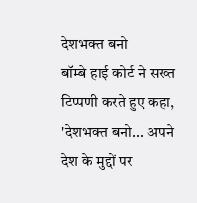देशभक्त बनो
बॉम्बे हाई कोर्ट ने सख्त टिप्पणी करते हुए कहा, 'देशभक्त बनो... अपने देश के मुद्दों पर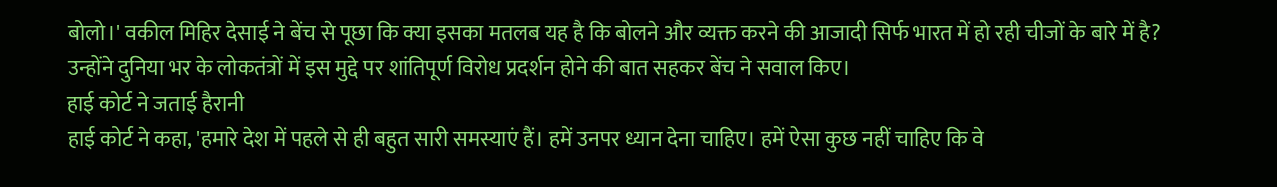बोलो।' वकील मिहिर देसाई ने बेंच से पूछा कि क्या इसका मतलब यह है कि बोलने और व्यक्त करने की आजादी सिर्फ भारत में हो रही चीजों के बारे में है? उन्होंने दुनिया भर के लोकतंत्रों में इस मुद्दे पर शांतिपूर्ण विरोध प्रदर्शन होने की बात सहकर बेंच ने सवाल किए।
हाई कोर्ट ने जताई हैरानी
हाई कोर्ट ने कहा, 'हमारे देश में पहले से ही बहुत सारी समस्याएं हैं। हमें उनपर ध्यान देना चाहिए। हमें ऐसा कुछ नहीं चाहिए कि वे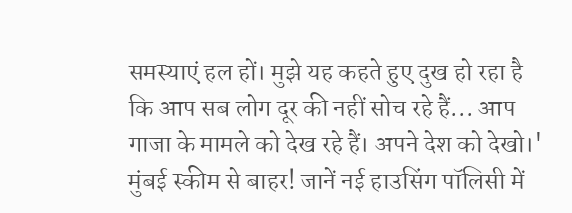समस्याएं हल हों। मुझे यह कहते हुए दुख हो रहा है कि आप सब लोग दूर की नहीं सोच रहे हैं... आप गाजा के मामले को देख रहे हैं। अपने देश को देखो।'
मुंबई स्कीम से बाहर! जानें नई हाउसिंग पॉलिसी में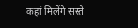कहां मिलेंगे सस्ते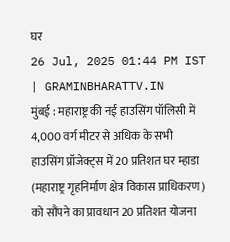घर
26 Jul, 2025 01:44 PM IST | GRAMINBHARATTV.IN
मुंबई : महाराष्ट्र की नई हाउसिंग पॉलिसी में 4,000 वर्ग मीटर से अधिक के सभी हाउसिंग प्रॉजेक्ट्स में 20 प्रतिशत घर म्हाडा (महाराष्ट्र गृहनिर्माण क्षेत्र विकास प्राधिकरण) को सौंपने का प्रावधान 20 प्रतिशत योजना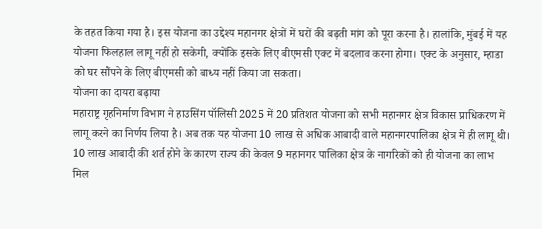के तहत किया गया है। इस योजना का उद्देश्य महानगर क्षेत्रों में घरों की बढ़ती मांग को पूरा करना है। हालांकि, मुंबई में यह योजना फिलहाल लागू नहीं हो सकेगी, क्योंकि इसके लिए बीएमसी एक्ट में बदलाव करना होगा। एक्ट के अनुसार, म्हाडा को घर सौंपने के लिए बीएमसी को बाध्य नहीं किया जा सकता।
योजना का दायरा बढ़ाया
महाराष्ट्र गृहनिर्माण विभाग ने हाउसिंग पॉलिसी 2025 में 20 प्रतिशत योजना को सभी महानगर क्षेत्र विकास प्राधिकरण में लागू करने का निर्णय लिया है। अब तक यह योजना 10 लाख से अधिक आबादी वाले महानगरपालिका क्षेत्र में ही लागू थी। 10 लाख आबादी की शर्त होने के कारण राज्य की केवल 9 महानगर पालिका क्षेत्र के नागरिकों को ही योजना का लाभ मिल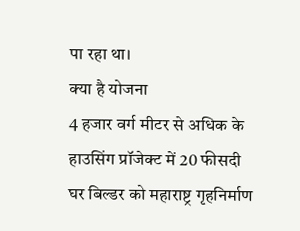पा रहा था।
क्या है योजना
4 हजार वर्ग मीटर से अधिक के हाउसिंग प्रॉजेक्ट में 20 फीसदी घर बिल्डर को महाराष्ट्र गृहनिर्माण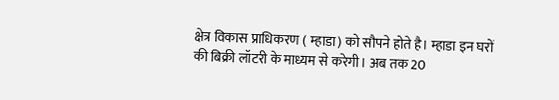क्षेत्र विकास प्राधिकरण ( म्हाडा) को सौपने होते है। म्हाडा इन घरों की बिक्री लॉटरी के माध्यम से करेगी। अब तक 20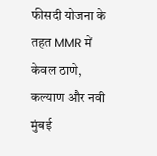फीसदी योजना के तहत MMR में केवल ठाणे, कल्याण और नवी मुंबई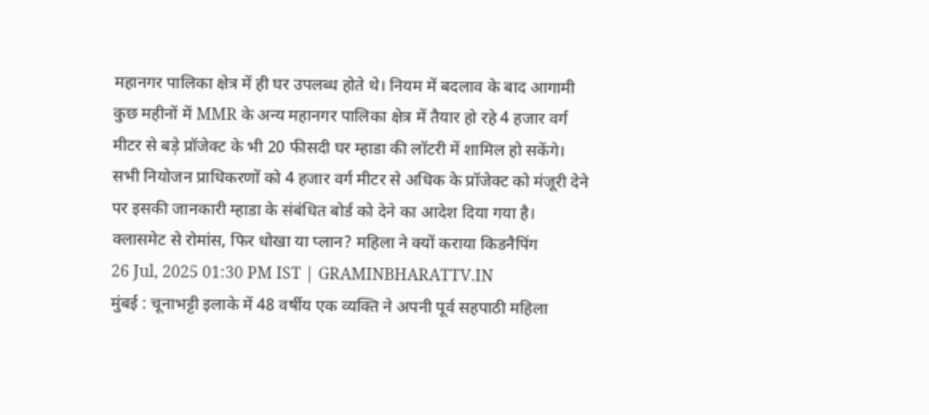महानगर पालिका क्षेत्र में ही घर उपलब्ध होते थे। नियम में बदलाव के बाद आगामी कुछ महीनों में MMR के अन्य महानगर पालिका क्षेत्र में तैयार हो रहे 4 हजार वर्ग मीटर से बड़े प्रॉजेक्ट के भी 20 फीसदी घर म्हाडा की लॉटरी में शामिल हो सकेंगे। सभी नियोजन प्राधिकरणों को 4 हजार वर्ग मीटर से अधिक के प्रॉजेक्ट को मंजूरी देने पर इसकी जानकारी म्हाडा के संबंधित बोर्ड को देने का आदेश दिया गया है।
क्लासमेट से रोमांस, फिर धोखा या प्लान? महिला ने क्यों कराया किडनैपिंग
26 Jul, 2025 01:30 PM IST | GRAMINBHARATTV.IN
मुंबई : चूनाभट्टी इलाके में 48 वर्षीय एक व्यक्ति ने अपनी पूर्व सहपाठी महिला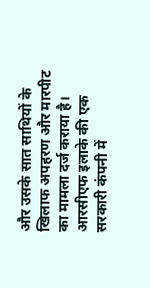और उसके सात साथियों के खिलाफ अपहरण और मारपीट का मामला दर्ज कराया है। आरसीएफ इलाके की एक सरकारी कंपनी में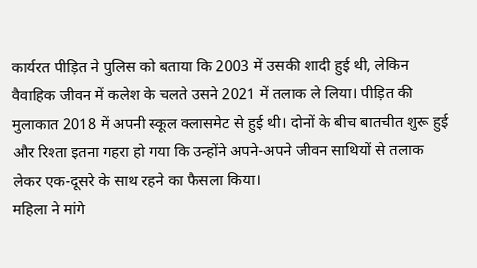कार्यरत पीड़ित ने पुलिस को बताया कि 2003 में उसकी शादी हुई थी, लेकिन वैवाहिक जीवन में कलेश के चलते उसने 2021 में तलाक ले लिया। पीड़ित की मुलाकात 2018 में अपनी स्कूल क्लासमेट से हुई थी। दोनों के बीच बातचीत शुरू हुई और रिश्ता इतना गहरा हो गया कि उन्होंने अपने-अपने जीवन साथियों से तलाक लेकर एक-दूसरे के साथ रहने का फैसला किया।
महिला ने मांगे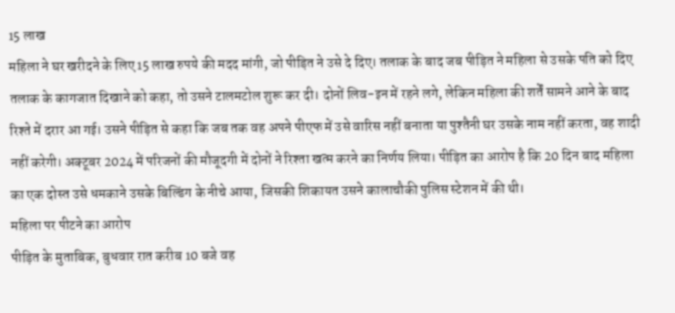15 लाख
महिला ने घर खरीदने के लिए 15 लाख रुपये की मदद मांगी, जो पीड़ित ने उसे दे दिए। तलाक के बाद जब पीड़ित ने महिला से उसके पति को दिए तलाक के कागजात दिखाने को कहा, तो उसने टालमटोल शुरू कर दी। दोनों लिव-इन में रहने लगे, लेकिन महिला की शर्तें सामने आने के बाद रिश्ते में दरार आ गई। उसने पीड़ित से कहा कि जब तक वह अपने पीएफ में उसे वारिस नहीं बनाता या पुश्तैनी घर उसके नाम नहीं करता, वह शादी नहीं करेगी। अक्टूबर 2024 में परिजनों की मौजूदगी में दोनों ने रिश्ता खत्म करने का निर्णय लिया। पीड़ित का आरोप है कि 20 दिन बाद महिला का एक दोस्त उसे धमकाने उसके बिल्डिंग के नीचे आया, जिसकी शिकायत उसने कालाचौकी पुलिस स्टेशन में की थी।
महिला पर पीटने का आरोप
पीड़ित के मुताबिक, बुधवार रात करीब 10 बजे वह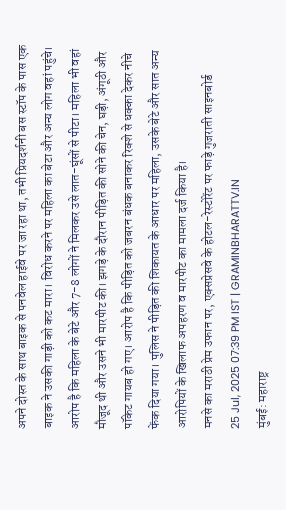अपने दोस्त के साथ बाइक से पनवेल हाईवे पर जा रहा था, तभी प्रियदर्शनी बस स्टॉप के पास एक बाइक ने उसकी गाड़ी को कट मारा। विरोध करने पर महिला का बेटा और अन्य लोग वहां पहुंचे। आरोप है कि महिला के बेटे और 7-8 लोगों ने मिलकर उसे लात-घूंसों से पीटा। महिला भी वहां मौजूद थी और उसने भी मारपीट की। झगड़े के दौरान पीड़ित की सोने की चेन, घड़ी, अंगूठी और पॉकेट गायब हो गए। आरोप है कि पीड़ित को जबरन बंधक बनाकर रिक्शे से धक्का देकर नीचे फेंक दिया गया। पुलिस ने पीड़ित की शिकायत के आधार पर महिला, उसके बेटे और सात अन्य आरोपियों के खिलाफ अपहरण व मारपीट का मामला दर्ज किया है।
मनसे का मराठी प्रेम उफान पर, एक्सप्रेसवे के होटल-रेस्टोरेंट पर फाड़े गुजराती साइनबोर्ड
25 Jul, 2025 07:39 PM IST | GRAMINBHARATTV.IN
मुंबई: महाराष्ट्र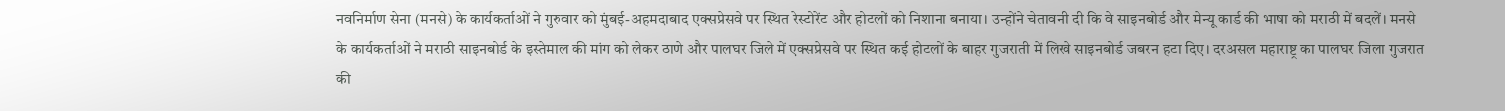नवनिर्माण सेना (मनसे) के कार्यकर्ताओं ने गुरुवार को मुंबई-अहमदाबाद एक्सप्रेसवे पर स्थित रेस्टोरेंट और होटलों को निशाना बनाया। उन्होंने चेतावनी दी कि वे साइनबोर्ड और मेन्यू कार्ड की भाषा को मराठी में बदलें। मनसे के कार्यकर्ताओं ने मराठी साइनबोर्ड के इस्तेमाल की मांग को लेकर ठाणे और पालघर जिले में एक्सप्रेसवे पर स्थित कई होटलों के बाहर गुजराती में लिखे साइनबोर्ड जबरन हटा दिए। दरअसल महाराष्ट्र का पालघर जिला गुजरात की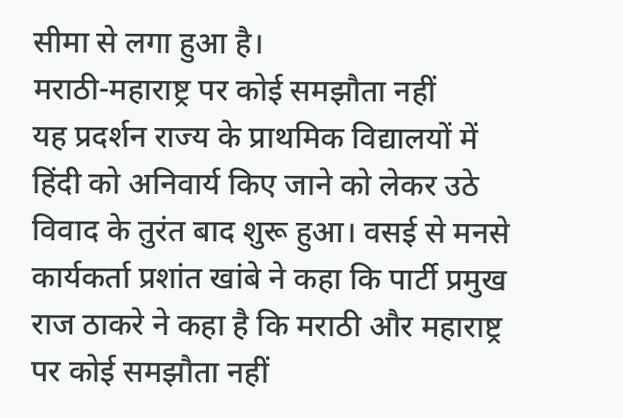सीमा से लगा हुआ है।
मराठी-महाराष्ट्र पर कोई समझौता नहीं
यह प्रदर्शन राज्य के प्राथमिक विद्यालयों में हिंदी को अनिवार्य किए जाने को लेकर उठे विवाद के तुरंत बाद शुरू हुआ। वसई से मनसे कार्यकर्ता प्रशांत खांबे ने कहा कि पार्टी प्रमुख राज ठाकरे ने कहा है कि मराठी और महाराष्ट्र पर कोई समझौता नहीं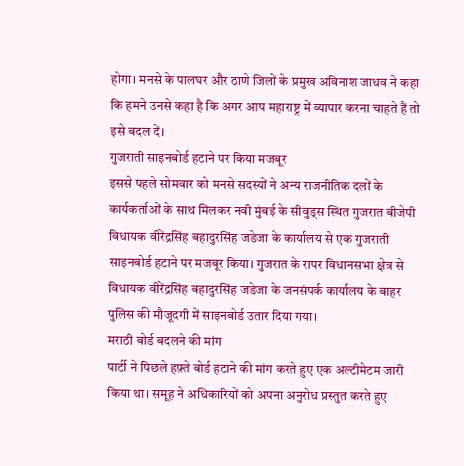होगा। मनसे के पालघर और ठाणे जिलों के प्रमुख अविनाश जाधव ने कहा कि हमने उनसे कहा है कि अगर आप महाराष्ट्र में व्यापार करना चाहते हैं तो इसे बदल दें।
गुजराती साइनबोर्ड हटाने पर किया मजबूर
इससे पहले सोमवार को मनसे सदस्यों ने अन्य राजनीतिक दलों के कार्यकर्ताओं के साथ मिलकर नवी मुंबई के सीवुड्स स्थित गुजरात बीजेपी विधायक वीरेंद्रसिंह बहादुरसिंह जडेजा के कार्यालय से एक गुजराती साइनबोर्ड हटाने पर मजबूर किया। गुजरात के रापर विधानसभा क्षेत्र से विधायक वीरेंद्रसिंह बहादुरसिंह जडेजा के जनसंपर्क कार्यालय के बाहर पुलिस की मौजूदगी में साइनबोर्ड उतार दिया गया।
मराठी बोर्ड बदलने की मांग
पार्टी ने पिछले हफ़्ते बोर्ड हटाने की मांग करते हुए एक अल्टीमेटम जारी किया था। समूह ने अधिकारियों को अपना अनुरोध प्रस्तुत करते हुए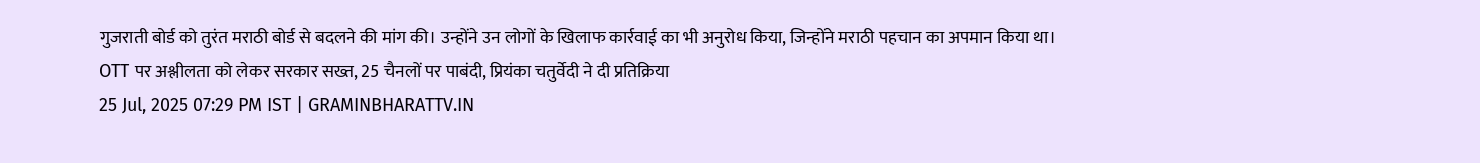गुजराती बोर्ड को तुरंत मराठी बोर्ड से बदलने की मांग की। उन्होंने उन लोगों के खिलाफ कार्रवाई का भी अनुरोध किया, जिन्होंने मराठी पहचान का अपमान किया था।
OTT पर अश्लीलता को लेकर सरकार सख्त, 25 चैनलों पर पाबंदी, प्रियंका चतुर्वेदी ने दी प्रतिक्रिया
25 Jul, 2025 07:29 PM IST | GRAMINBHARATTV.IN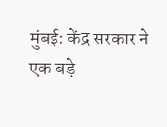मुंबई: केंद्र सरकार ने एक बड़े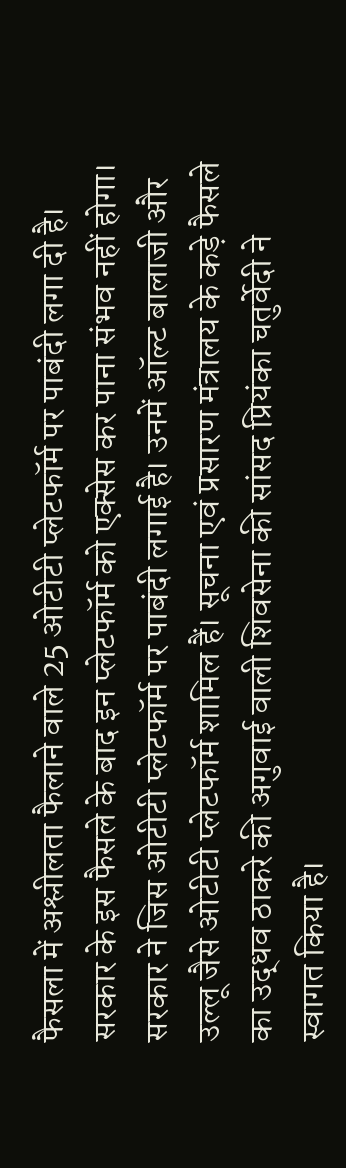फैसला में अश्लीलता फैलाने वाले 25 ओटीटी प्लेटफॉर्म पर पाबंदी लगा दी है। सरकार के इस फैसले के बाद इन प्लेटफॉर्म को एक्सेस कर पाना संभव नहीं होगा। सरकार ने जिस ओटीटी प्लेटफॉर्म पर पाबंदी लगाई है। उनमें ऑल्ट बालाजी और उल्लू जैसे ओटीटी प्लेटफॉर्म शामिल हैं। सूचना एवं प्रसारण मंत्रालय के कड़े फैसले का उद्धव ठाकरे की अगुवाई वाली शिवसेना की सांसद प्रियंका चतुर्वेदी ने स्वागत किया है।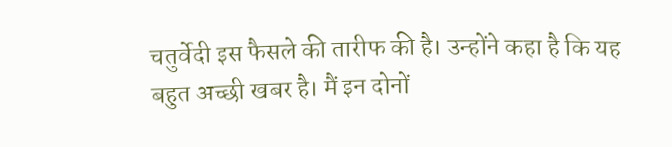चतुर्वेदी इस फैसले की तारीफ की है। उन्होंने कहा है कि यह बहुत अच्छी खबर है। मैं इन दोनों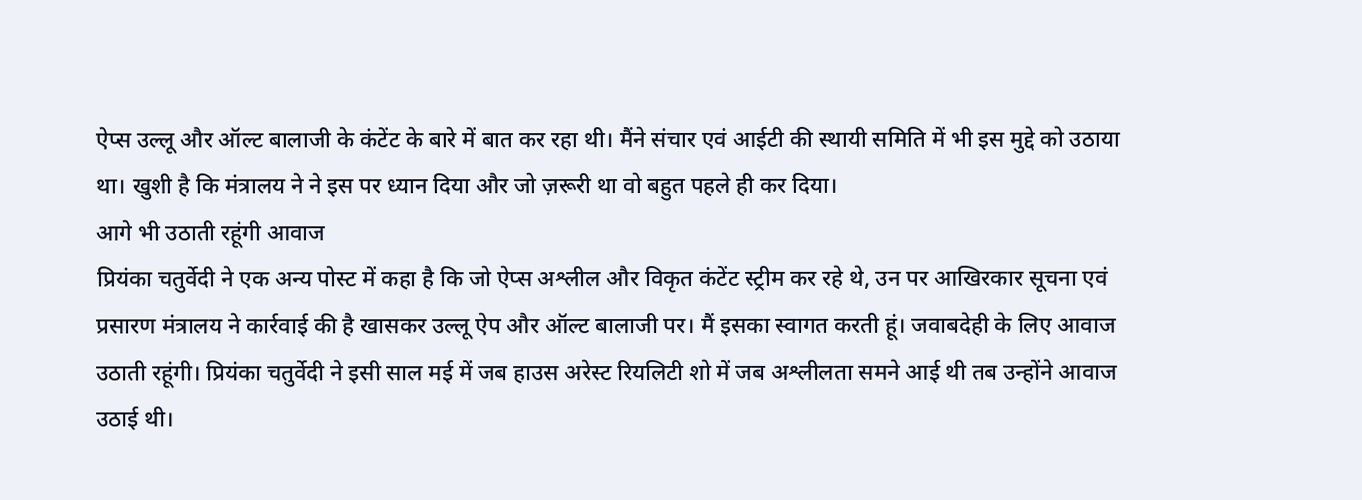ऐप्स उल्लू और ऑल्ट बालाजी के कंटेंट के बारे में बात कर रहा थी। मैंने संचार एवं आईटी की स्थायी समिति में भी इस मुद्दे को उठाया था। खुशी है कि मंत्रालय ने ने इस पर ध्यान दिया और जो ज़रूरी था वो बहुत पहले ही कर दिया।
आगे भी उठाती रहूंगी आवाज
प्रियंका चतुर्वेदी ने एक अन्य पोस्ट में कहा है कि जो ऐप्स अश्लील और विकृत कंटेंट स्ट्रीम कर रहे थे, उन पर आखिरकार सूचना एवं प्रसारण मंत्रालय ने कार्रवाई की है खासकर उल्लू ऐप और ऑल्ट बालाजी पर। मैं इसका स्वागत करती हूं। जवाबदेही के लिए आवाज उठाती रहूंगी। प्रियंका चतुर्वेदी ने इसी साल मई में जब हाउस अरेस्ट रियलिटी शो में जब अश्लीलता समने आई थी तब उन्होंने आवाज उठाई थी।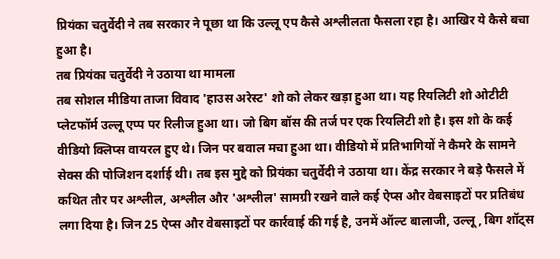प्रियंका चतुर्वेदी ने तब सरकार ने पूछा था कि उल्लू एप कैसे अश्लीलता फैसला रहा है। आखिर ये कैसे बचा हुआ है।
तब प्रियंका चतुर्वेदी ने उठाया था मामला
तब सोशल मीडिया ताजा विवाद 'हाउस अरेस्ट' शो को लेकर खड़ा हुआ था। यह रियलिटी शो ओटीटी प्लेटफॉर्म उल्लू एप्प पर रिलीज हुआ था। जो बिग बॉस की तर्ज पर एक रियलिटी शो है। इस शो के कई वीडियो क्लिप्स वायरल हुए थे। जिन पर बवाल मचा हुआ था। वीडियो में प्रतिभागियों ने कैमरे के सामने सेक्स की पोजिशन दर्शाई थी। तब इस मुद्दे को प्रियंका चतुर्वेदी ने उठाया था। केंद्र सरकार ने बड़े फैसले में कथित तौर पर अश्लील, अश्लील और 'अश्लील' सामग्री रखने वाले कई ऐप्स और वेबसाइटों पर प्रतिबंध लगा दिया है। जिन 25 ऐप्स और वेबसाइटों पर कार्रवाई की गई है, उनमें ऑल्ट बालाजी, उल्लू, बिग शॉट्स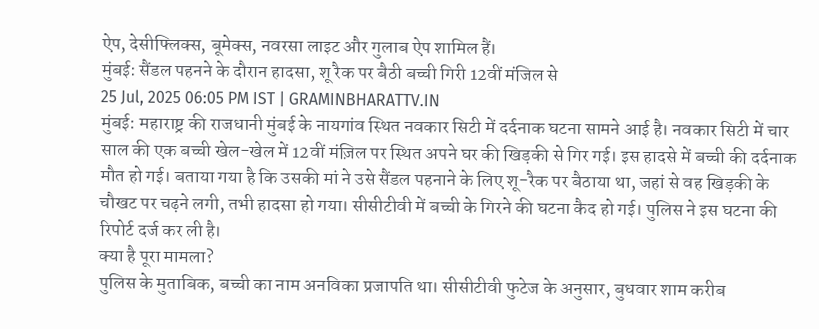ऐप, देसीफ्लिक्स, बूमेक्स, नवरसा लाइट और गुलाब ऐप शामिल हैं।
मुंबई: सैंडल पहनने के दौरान हादसा, शू रैक पर बैठी बच्ची गिरी 12वीं मंजिल से
25 Jul, 2025 06:05 PM IST | GRAMINBHARATTV.IN
मुंबई: महाराष्ट्र की राजधानी मुंबई के नायगांव स्थित नवकार सिटी में दर्दनाक घटना सामने आई है। नवकार सिटी में चार साल की एक बच्ची खेल-खेल में 12वीं मंज़िल पर स्थित अपने घर की खिड़की से गिर गई। इस हादसे में बच्ची की दर्दनाक मौत हो गई। बताया गया है कि उसकी मां ने उसे सैंडल पहनाने के लिए शू-रैक पर बैठाया था, जहां से वह खिड़की के चौखट पर चढ़ने लगी, तभी हादसा हो गया। सीसीटीवी में बच्ची के गिरने की घटना कैद हो गई। पुलिस ने इस घटना की रिपोर्ट दर्ज कर ली है।
क्या है पूरा मामला?
पुलिस के मुताबिक, बच्ची का नाम अनविका प्रजापति था। सीसीटीवी फुटेज के अनुसार, बुधवार शाम करीब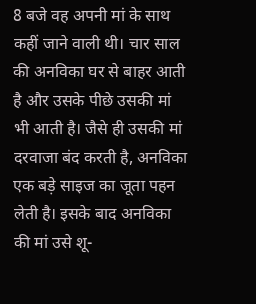8 बजे वह अपनी मां के साथ कहीं जाने वाली थी। चार साल की अनविका घर से बाहर आती है और उसके पीछे उसकी मां भी आती है। जैसे ही उसकी मां दरवाजा बंद करती है, अनविका एक बड़े साइज का जूता पहन लेती है। इसके बाद अनविका की मां उसे शू-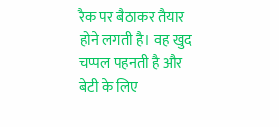रैक पर बैठाकर तैयार होने लगती है। वह खुद चप्पल पहनती है और बेटी के लिए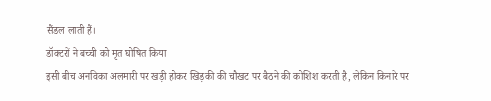सैंडल लाती हैं।
डॉक्टरों ने बच्ची को मृत घोषित किया
इसी बीच अनविका अलमारी पर खड़ी होकर खिड़की की चौखट पर बैठने की कोशिश करती है, लेकिन किनारे पर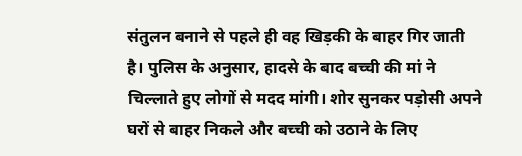संतुलन बनाने से पहले ही वह खिड़की के बाहर गिर जाती है। पुलिस के अनुसार, हादसे के बाद बच्ची की मां ने चिल्लाते हुए लोगों से मदद मांगी। शोर सुनकर पड़ोसी अपने घरों से बाहर निकले और बच्ची को उठाने के लिए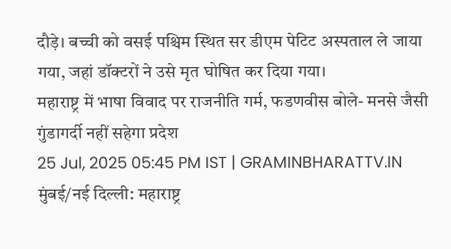दौड़े। बच्ची को वसई पश्चिम स्थित सर डीएम पेटिट अस्पताल ले जाया गया, जहां डॉक्टरों ने उसे मृत घोषित कर दिया गया।
महाराष्ट्र में भाषा विवाद पर राजनीति गर्म, फडणवीस बोले- मनसे जैसी गुंडागर्दी नहीं सहेगा प्रदेश
25 Jul, 2025 05:45 PM IST | GRAMINBHARATTV.IN
मुंबई/नई दिल्ली: महाराष्ट्र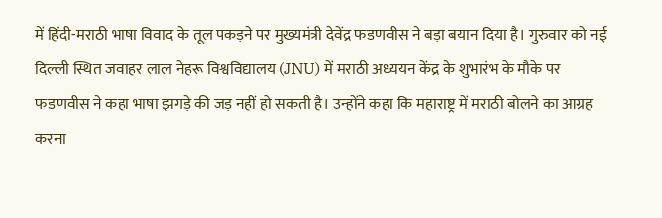में हिंदी-मराठी भाषा विवाद के तूल पकड़ने पर मुख्यमंत्री देवेंद्र फडणवीस ने बड़ा बयान दिया है। गुरुवार को नई दिल्ली स्थित जवाहर लाल नेहरू विश्वविद्यालय (JNU) में मराठी अध्ययन केंद्र के शुभारंभ के मौके पर फडणवीस ने कहा भाषा झगड़े की जड़ नहीं हो सकती है। उन्होंने कहा कि महाराष्ट्र में मराठी बोलने का आग्रह करना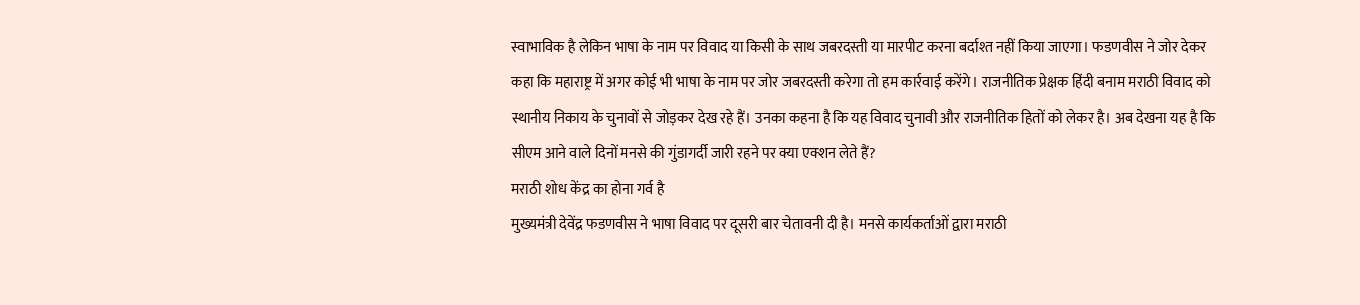स्वाभाविक है लेकिन भाषा के नाम पर विवाद या किसी के साथ जबरदस्ती या मारपीट करना बर्दाश्त नहीं किया जाएगा। फडणवीस ने जोर देकर कहा कि महाराष्ट्र में अगर कोई भी भाषा के नाम पर जोर जबरदस्ती करेगा तो हम कार्रवाई करेंगे। राजनीतिक प्रेक्षक हिंदी बनाम मराठी विवाद को स्थानीय निकाय के चुनावों से जोड़कर देख रहे हैं। उनका कहना है कि यह विवाद चुनावी और राजनीतिक हितों को लेकर है। अब देखना यह है कि सीएम आने वाले दिनों मनसे की गुंडागर्दी जारी रहने पर क्या एक्शन लेते हैं?
मराठी शोध केंद्र का होना गर्व है
मुख्यमंत्री देवेंद्र फडणवीस ने भाषा विवाद पर दूसरी बार चेतावनी दी है। मनसे कार्यकर्ताओं द्वारा मराठी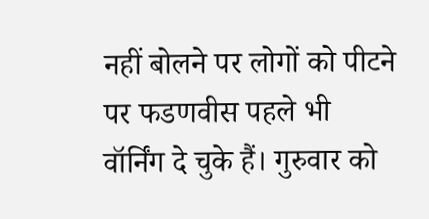नहीं बोलने पर लोगों को पीटने पर फडणवीस पहले भी वॉर्निंग दे चुके हैं। गुरुवार को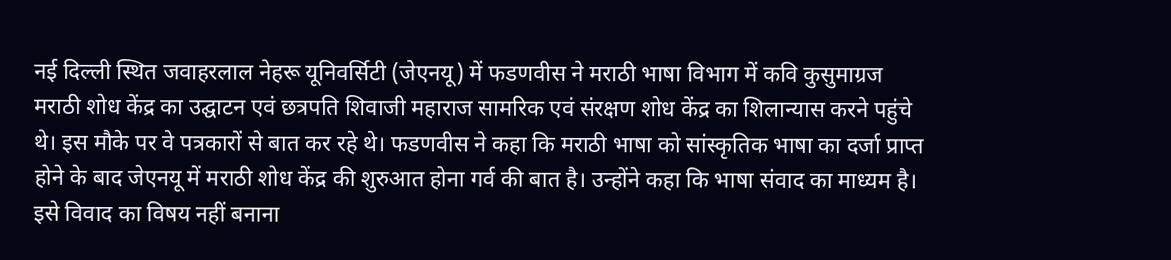नई दिल्ली स्थित जवाहरलाल नेहरू यूनिवर्सिटी (जेएनयू) में फडणवीस ने मराठी भाषा विभाग में कवि कुसुमाग्रज मराठी शोध केंद्र का उद्घाटन एवं छत्रपति शिवाजी महाराज सामरिक एवं संरक्षण शोध केंद्र का शिलान्यास करने पहुंचे थे। इस मौके पर वे पत्रकारों से बात कर रहे थे। फडणवीस ने कहा कि मराठी भाषा को सांस्कृतिक भाषा का दर्जा प्राप्त होने के बाद जेएनयू में मराठी शोध केंद्र की शुरुआत होना गर्व की बात है। उन्होंने कहा कि भाषा संवाद का माध्यम है। इसे विवाद का विषय नहीं बनाना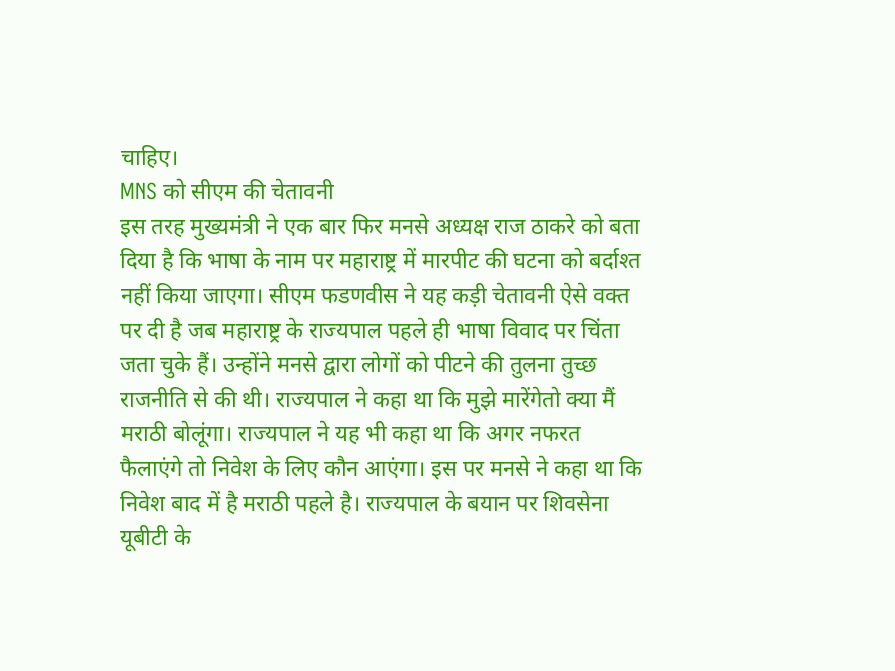चाहिए।
MNS को सीएम की चेतावनी
इस तरह मुख्यमंत्री ने एक बार फिर मनसे अध्यक्ष राज ठाकरे को बता दिया है कि भाषा के नाम पर महाराष्ट्र में मारपीट की घटना को बर्दाश्त नहीं किया जाएगा। सीएम फडणवीस ने यह कड़ी चेतावनी ऐसे वक्त पर दी है जब महाराष्ट्र के राज्यपाल पहले ही भाषा विवाद पर चिंता जता चुके हैं। उन्होंने मनसे द्वारा लोगों को पीटने की तुलना तुच्छ राजनीति से की थी। राज्यपाल ने कहा था कि मुझे मारेंगेतो क्या मैं मराठी बोलूंगा। राज्यपाल ने यह भी कहा था कि अगर नफरत फैलाएंगे तो निवेश के लिए कौन आएंगा। इस पर मनसे ने कहा था कि निवेश बाद में है मराठी पहले है। राज्यपाल के बयान पर शिवसेना यूबीटी के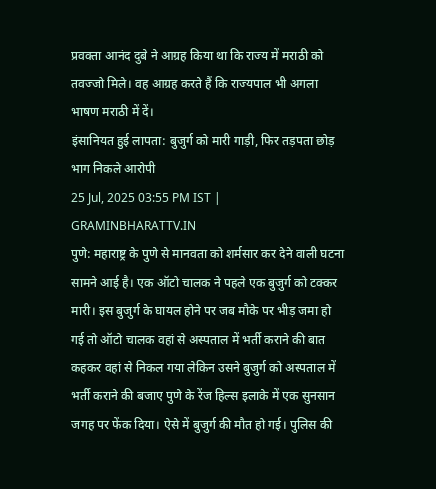प्रवक्ता आनंद दुबे ने आग्रह किया था कि राज्य में मराठी को तवज्जो मिले। वह आग्रह करते हैं कि राज्यपाल भी अगला भाषण मराठी में दें।
इंसानियत हुई लापता: बुजुर्ग को मारी गाड़ी, फिर तड़पता छोड़ भाग निकले आरोपी
25 Jul, 2025 03:55 PM IST | GRAMINBHARATTV.IN
पुणे: महाराष्ट्र के पुणे से मानवता को शर्मसार कर देने वाली घटना सामने आई है। एक ऑटो चालक ने पहले एक बुजुर्ग को टक्कर मारी। इस बुजुर्ग के घायल होने पर जब मौके पर भीड़ जमा हो गई तो ऑटो चालक वहां से अस्पताल में भर्ती कराने की बात कहकर वहां से निकल गया लेकिन उसने बुजुर्ग को अस्पताल में भर्ती कराने की बजाए पुणे के रेंज हिल्स इलाके में एक सुनसान जगह पर फेंक दिया। ऐसे में बुजुर्ग की मौत हो गई। पुलिस की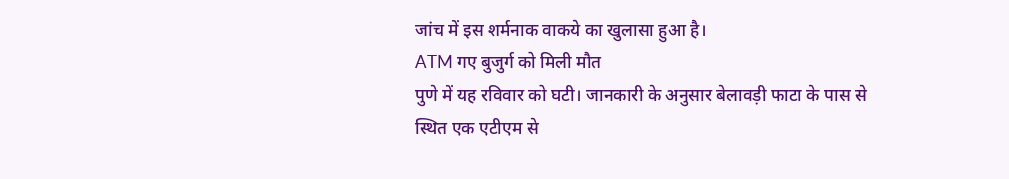जांच में इस शर्मनाक वाकये का खुलासा हुआ है।
ATM गए बुजुर्ग को मिली मौत
पुणे में यह रविवार को घटी। जानकारी के अनुसार बेलावड़ी फाटा के पास से स्थित एक एटीएम से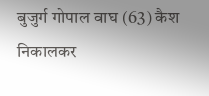बुजुर्ग गोपाल वाघ (63) कैश निकालकर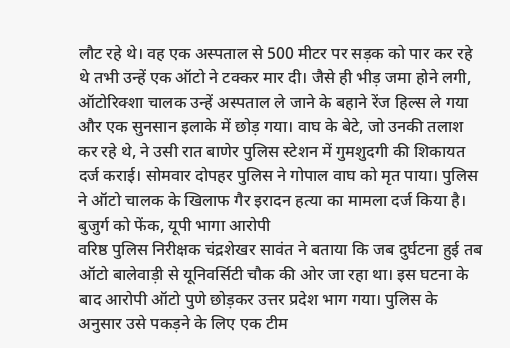लौट रहे थे। वह एक अस्पताल से 500 मीटर पर सड़क को पार कर रहे थे तभी उन्हें एक ऑटो ने टक्कर मार दी। जैसे ही भीड़ जमा होने लगी, ऑटोरिक्शा चालक उन्हें अस्पताल ले जाने के बहाने रेंज हिल्स ले गया और एक सुनसान इलाके में छोड़ गया। वाघ के बेटे, जो उनकी तलाश कर रहे थे, ने उसी रात बाणेर पुलिस स्टेशन में गुमशुदगी की शिकायत दर्ज कराई। सोमवार दोपहर पुलिस ने गोपाल वाघ को मृत पाया। पुलिस ने ऑटो चालक के खिलाफ गैर इरादन हत्या का मामला दर्ज किया है।
बुजुर्ग को फेंक, यूपी भागा आरोपी
वरिष्ठ पुलिस निरीक्षक चंद्रशेखर सावंत ने बताया कि जब दुर्घटना हुई तब ऑटो बालेवाड़ी से यूनिवर्सिटी चौक की ओर जा रहा था। इस घटना के बाद आरोपी ऑटो पुणे छोड़कर उत्तर प्रदेश भाग गया। पुलिस के अनुसार उसे पकड़ने के लिए एक टीम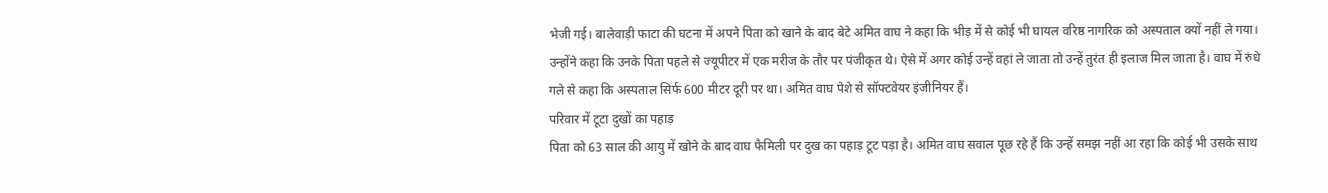भेजी गई। बालेवाड़ी फाटा की घटना में अपने पिता को खाने के बाद बेटे अमित वाघ ने कहा कि भीड़ में से कोई भी घायल वरिष्ठ नागरिक को अस्पताल क्यों नहीं ले गया। उन्होंने कहा कि उनके पिता पहले से ज्यूपीटर में एक मरीज के तौर पर पंजीकृत थे। ऐसे में अगर कोई उन्हें वहां ले जाता तो उन्हें तुरंत ही इलाज मिल जाता है। वाघ में रुंधे गले से कहा कि अस्पताल सिर्फ 600 मीटर दूरी पर था। अमित वाघ पेशे से सॉफ्टवेयर इंजीनियर हैं।
परिवार में टूटा दुखों का पहाड़
पिता को 63 साल की आयु में खोने के बाद वाघ फैमिली पर दुख का पहाड़ टूट पड़ा है। अमित वाघ सवाल पूछ रहे हैं कि उन्हें समझ नहीं आ रहा कि कोई भी उसके साथ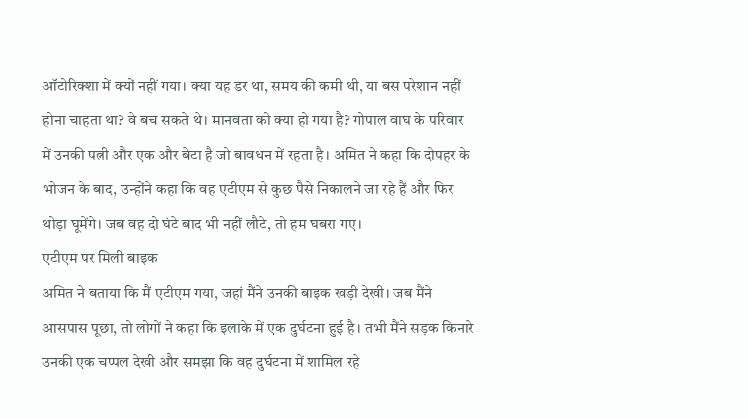ऑटोरिक्शा में क्यों नहीं गया। क्या यह डर था, समय की कमी थी, या बस परेशान नहीं होना चाहता था? वे बच सकते थे। मानवता को क्या हो गया है? गोपाल वाघ के परिवार में उनकी पत्नी और एक और बेटा है जो बावधन में रहता है। अमित ने कहा कि दोपहर के भोजन के बाद, उन्होंने कहा कि वह एटीएम से कुछ पैसे निकालने जा रहे हैं और फिर थोड़ा घूमेंगे। जब वह दो घंटे बाद भी नहीं लौटे, तो हम घबरा गए।
एटीएम पर मिली बाइक
अमित ने बताया कि मैं एटीएम गया, जहां मैंने उनकी बाइक खड़ी देखी। जब मैंने आसपास पूछा, तो लोगों ने कहा कि इलाके में एक दुर्घटना हुई है। तभी मैंने सड़क किनारे उनकी एक चप्पल देखी और समझा कि वह दुर्घटना में शामिल रहे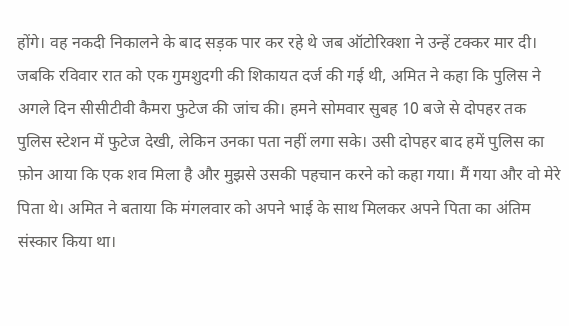होंगे। वह नकदी निकालने के बाद सड़क पार कर रहे थे जब ऑटोरिक्शा ने उन्हें टक्कर मार दी। जबकि रविवार रात को एक गुमशुदगी की शिकायत दर्ज की गई थी, अमित ने कहा कि पुलिस ने अगले दिन सीसीटीवी कैमरा फुटेज की जांच की। हमने सोमवार सुबह 10 बजे से दोपहर तक पुलिस स्टेशन में फुटेज देखी, लेकिन उनका पता नहीं लगा सके। उसी दोपहर बाद हमें पुलिस का फ़ोन आया कि एक शव मिला है और मुझसे उसकी पहचान करने को कहा गया। मैं गया और वो मेरे पिता थे। अमित ने बताया कि मंगलवार को अपने भाई के साथ मिलकर अपने पिता का अंतिम संस्कार किया था।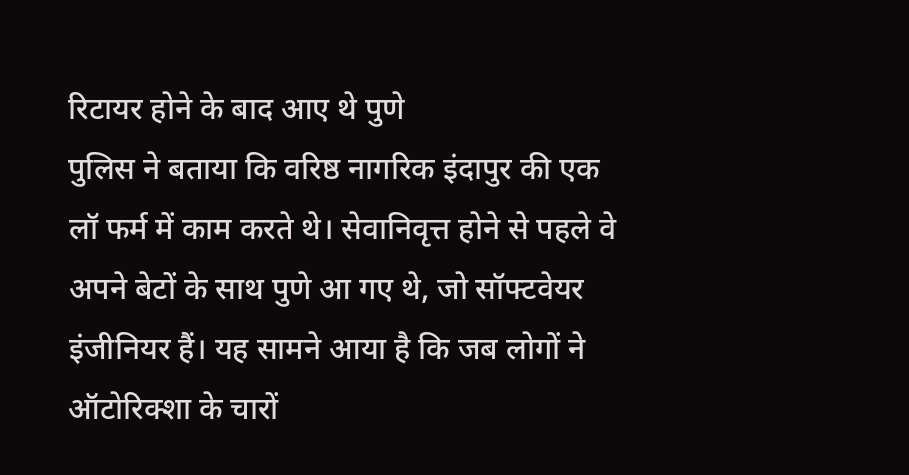रिटायर होने के बाद आए थे पुणे
पुलिस ने बताया कि वरिष्ठ नागरिक इंदापुर की एक लॉ फर्म में काम करते थे। सेवानिवृत्त होने से पहले वे अपने बेटों के साथ पुणे आ गए थे, जो सॉफ्टवेयर इंजीनियर हैं। यह सामने आया है कि जब लोगों ने ऑटोरिक्शा के चारों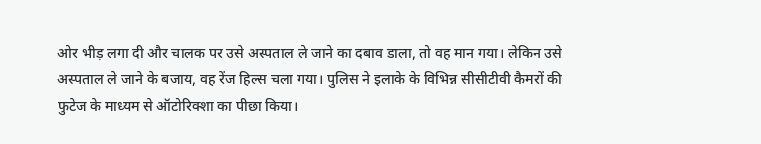ओर भीड़ लगा दी और चालक पर उसे अस्पताल ले जाने का दबाव डाला, तो वह मान गया। लेकिन उसे अस्पताल ले जाने के बजाय, वह रेंज हिल्स चला गया। पुलिस ने इलाके के विभिन्न सीसीटीवी कैमरों की फुटेज के माध्यम से ऑटोरिक्शा का पीछा किया।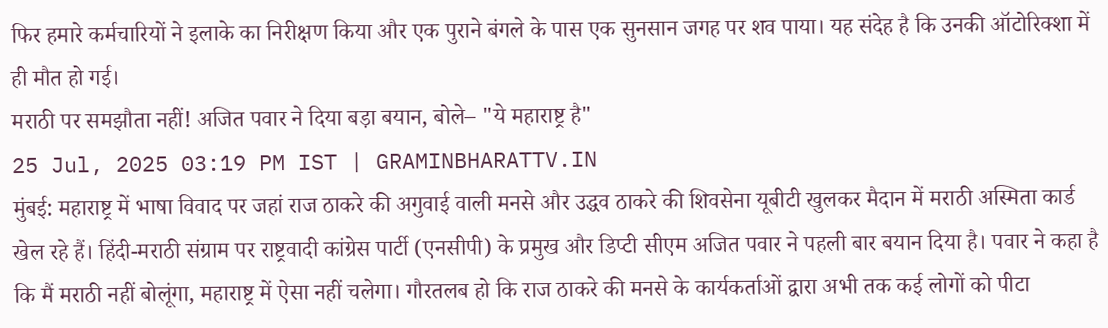फिर हमारे कर्मचारियों ने इलाके का निरीक्षण किया और एक पुराने बंगले के पास एक सुनसान जगह पर शव पाया। यह संदेह है कि उनकी ऑटोरिक्शा में ही मौत हो गई।
मराठी पर समझौता नहीं! अजित पवार ने दिया बड़ा बयान, बोले– "ये महाराष्ट्र है"
25 Jul, 2025 03:19 PM IST | GRAMINBHARATTV.IN
मुंबई: महाराष्ट्र में भाषा विवाद पर जहां राज ठाकरे की अगुवाई वाली मनसे और उद्धव ठाकरे की शिवसेना यूबीटी खुलकर मैदान में मराठी अस्मिता कार्ड खेल रहे हैं। हिंदी-मराठी संग्राम पर राष्ट्रवादी कांग्रेस पार्टी (एनसीपी) के प्रमुख और डिप्टी सीएम अजित पवार ने पहली बार बयान दिया है। पवार ने कहा है कि मैं मराठी नहीं बोलूंगा, महाराष्ट्र में ऐसा नहीं चलेगा। गौरतलब हो कि राज ठाकरे की मनसे के कार्यकर्ताओं द्वारा अभी तक कई लोगों को पीटा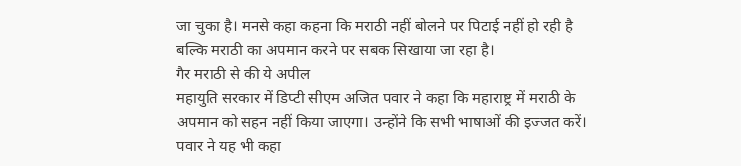जा चुका है। मनसे कहा कहना कि मराठी नहीं बोलने पर पिटाई नहीं हो रही है बल्कि मराठी का अपमान करने पर सबक सिखाया जा रहा है।
गैर मराठी से की ये अपील
महायुति सरकार में डिप्टी सीएम अजित पवार ने कहा कि महाराष्ट्र में मराठी के अपमान को सहन नहीं किया जाएगा। उन्होंने कि सभी भाषाओं की इज्जत करें। पवार ने यह भी कहा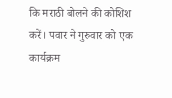कि मराठी बोलने की कोशिश करें। पवार ने गुरुवार को एक कार्यक्रम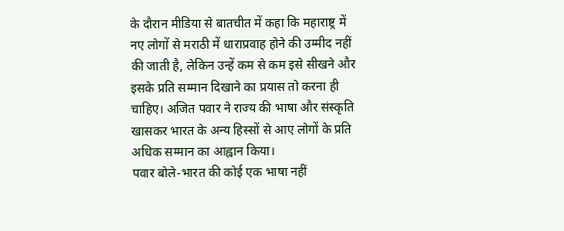के दौरान मीडिया से बातचीत में कहा कि महाराष्ट्र में नए लोगों से मराठी में धाराप्रवाह होने की उम्मीद नहीं की जाती है, लेकिन उन्हें कम से कम इसे सीखने और इसके प्रति सम्मान दिखाने का प्रयास तो करना ही चाहिए। अजित पवार ने राज्य की भाषा और संस्कृति खासकर भारत के अन्य हिस्सों से आए लोगों के प्रति अधिक सम्मान का आह्वान किया।
पवार बोले-भारत की कोई एक भाषा नहीं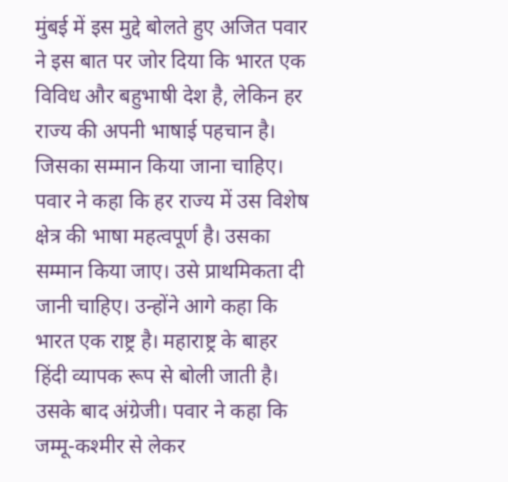मुंबई में इस मुद्दे बोलते हुए अजित पवार ने इस बात पर जोर दिया कि भारत एक विविध और बहुभाषी देश है, लेकिन हर राज्य की अपनी भाषाई पहचान है। जिसका सम्मान किया जाना चाहिए। पवार ने कहा कि हर राज्य में उस विशेष क्षेत्र की भाषा महत्वपूर्ण है। उसका सम्मान किया जाए। उसे प्राथमिकता दी जानी चाहिए। उन्होंने आगे कहा कि भारत एक राष्ट्र है। महाराष्ट्र के बाहर हिंदी व्यापक रूप से बोली जाती है। उसके बाद अंग्रेजी। पवार ने कहा कि जम्मू-कश्मीर से लेकर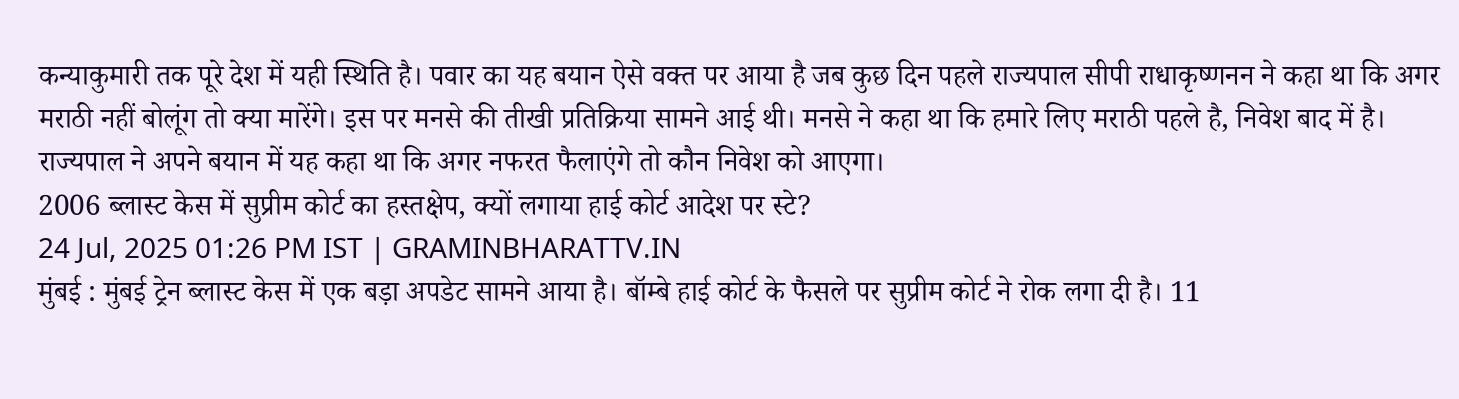कन्याकुमारी तक पूरे देश में यही स्थिति है। पवार का यह बयान ऐसे वक्त पर आया है जब कुछ दिन पहले राज्यपाल सीपी राधाकृष्णनन ने कहा था कि अगर मराठी नहीं बोलूंग तो क्या मारेंगे। इस पर मनसे की तीखी प्रतिक्रिया सामने आई थी। मनसे ने कहा था कि हमारे लिए मराठी पहले है, निवेश बाद में है। राज्यपाल ने अपने बयान में यह कहा था कि अगर नफरत फैलाएंगे तो कौन निवेश को आएगा।
2006 ब्लास्ट केस में सुप्रीम कोर्ट का हस्तक्षेप, क्यों लगाया हाई कोर्ट आदेश पर स्टे?
24 Jul, 2025 01:26 PM IST | GRAMINBHARATTV.IN
मुंबई : मुंबई ट्रेन ब्लास्ट केस में एक बड़ा अपडेट सामने आया है। बॉम्बे हाई कोर्ट के फैसले पर सुप्रीम कोर्ट ने रोक लगा दी है। 11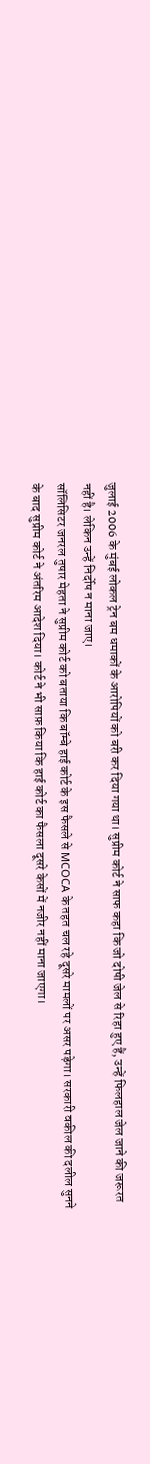जुलाई 2006 के मुंबई लोकल ट्रेन बम धमाकों के आरोपियों को बरी कर दिया गया था। सुप्रीम कोर्ट ने साफ कहा कि जो दोषी जेल से रिहा हुए हैं, उन्हें फिलहाल जेल जाने की जरूरत नहीं है। लेकिन उन्हें निर्दोष न माना जाए।
सॉलिसिटर जनरल तुषार मेहता ने सुप्रीम कोर्ट को बताया कि बॉम्बे हाई कोर्ट के इस फैसले से MCOCA के तहत चल रहे दूसरे मामलों पर असर पड़ेगा। सरकारी वकील की दलील सुनने के बाद सुप्रीम कोर्ट ने अंतरिम आदेश दिया। कोर्ट ने भी साफ़ किया कि हाई कोर्ट का फैसला दूसरे केसों में नजीर नहीं माना जाएगा।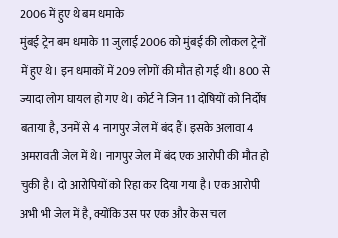2006 में हुए थे बम धमाके
मुंबई ट्रेन बम धमाके 11 जुलाई 2006 को मुंबई की लोकल ट्रेनों में हुए थे। इन धमाकों में 209 लोगों की मौत हो गई थी। 800 से ज्यादा लोग घायल हो गए थे। कोर्ट ने जिन 11 दोषियों को निर्दोष बताया है, उनमें से 4 नागपुर जेल में बंद हैं। इसके अलावा 4 अमरावती जेल में थे। नागपुर जेल में बंद एक आरोपी की मौत हो चुकी है। दो आरोपियों को रिहा कर दिया गया है। एक आरोपी अभी भी जेल में है, क्योंकि उस पर एक और केस चल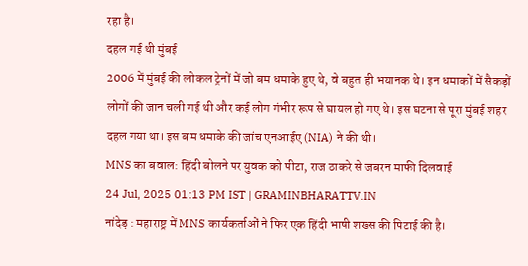रहा है।
दहल गई थी मुंबई
2006 में मुंबई की लोकल ट्रेनों में जो बम धमाके हुए थे, वे बहुत ही भयानक थे। इन धमाकों में सैकड़ों लोगों की जान चली गई थी और कई लोग गंभीर रूप से घायल हो गए थे। इस घटना से पूरा मुंबई शहर दहल गया था। इस बम धमाके की जांच एनआईए (NIA) ने की थी।
MNS का बवाल: हिंदी बोलने पर युवक को पीटा, राज ठाकरे से जबरन माफी दिलवाई
24 Jul, 2025 01:13 PM IST | GRAMINBHARATTV.IN
नांदेड़ : महाराष्ट्र में MNS कार्यकर्ताओं ने फिर एक हिंदी भाषी शख्स की पिटाई की है।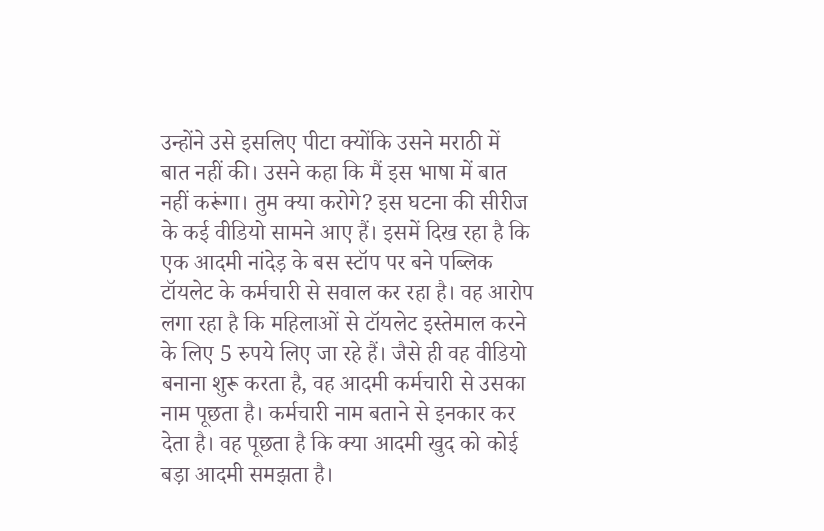उन्होंने उसे इसलिए पीटा क्योंकि उसने मराठी में बात नहीं की। उसने कहा कि मैं इस भाषा में बात नहीं करूंगा। तुम क्या करोगे? इस घटना की सीरीज के कई वीडियो सामने आए हैं। इसमें दिख रहा है कि एक आदमी नांदेड़ के बस स्टॉप पर बने पब्लिक टॉयलेट के कर्मचारी से सवाल कर रहा है। वह आरोप लगा रहा है कि महिलाओं से टॉयलेट इस्तेमाल करने के लिए 5 रुपये लिए जा रहे हैं। जैसे ही वह वीडियो बनाना शुरू करता है, वह आदमी कर्मचारी से उसका नाम पूछता है। कर्मचारी नाम बताने से इनकार कर देता है। वह पूछता है कि क्या आदमी खुद को कोई बड़ा आदमी समझता है।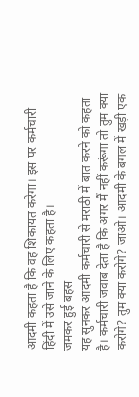आदमी कहता है कि वह शिकायत करेगा। इस पर कर्मचारी हिंदी में उसे जाने के लिए कहता है।
जमकर हुई बहस
यह सुनकर आदमी कर्मचारी से मराठी में बात करने को कहता है। कर्मचारी जवाब देता है कि अगर मैं नहीं करूंगा तो तुम क्या करोगे? तुम क्या करोगे? जाओ। आदमी के बगल में खड़ी एक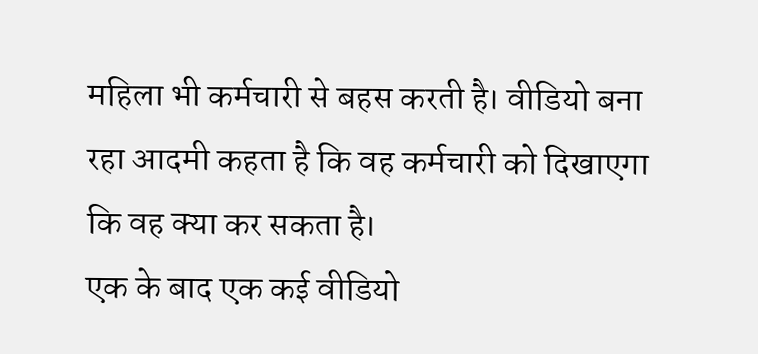महिला भी कर्मचारी से बहस करती है। वीडियो बना रहा आदमी कहता है कि वह कर्मचारी को दिखाएगा कि वह क्या कर सकता है।
एक के बाद एक कई वीडियो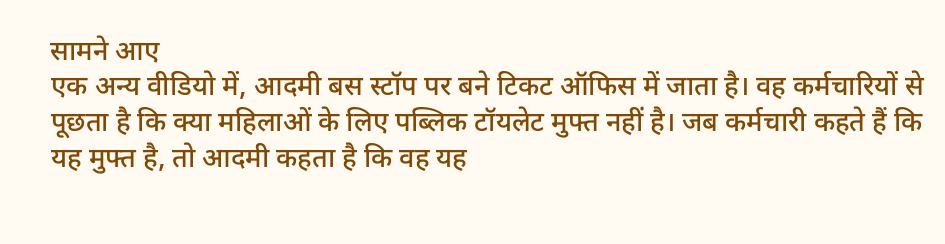सामने आए
एक अन्य वीडियो में, आदमी बस स्टॉप पर बने टिकट ऑफिस में जाता है। वह कर्मचारियों से पूछता है कि क्या महिलाओं के लिए पब्लिक टॉयलेट मुफ्त नहीं है। जब कर्मचारी कहते हैं कि यह मुफ्त है, तो आदमी कहता है कि वह यह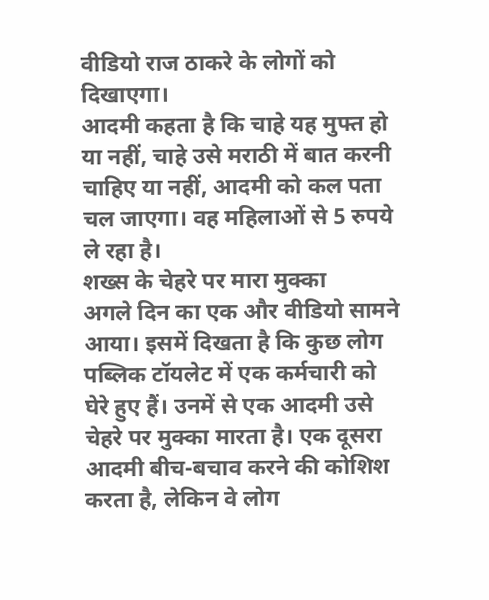वीडियो राज ठाकरे के लोगों को दिखाएगा।
आदमी कहता है कि चाहे यह मुफ्त हो या नहीं, चाहे उसे मराठी में बात करनी चाहिए या नहीं, आदमी को कल पता चल जाएगा। वह महिलाओं से 5 रुपये ले रहा है।
शख्स के चेहरे पर मारा मुक्का
अगले दिन का एक और वीडियो सामने आया। इसमें दिखता है कि कुछ लोग पब्लिक टॉयलेट में एक कर्मचारी को घेरे हुए हैं। उनमें से एक आदमी उसे चेहरे पर मुक्का मारता है। एक दूसरा आदमी बीच-बचाव करने की कोशिश करता है, लेकिन वे लोग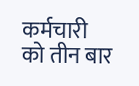कर्मचारी को तीन बार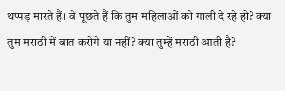थप्पड़ मारते हैं। वे पूछते हैं कि तुम महिलाओं को गाली दे रहे हो? क्या तुम मराठी में बात करोगे या नहीं? क्या तुम्हें मराठी आती है?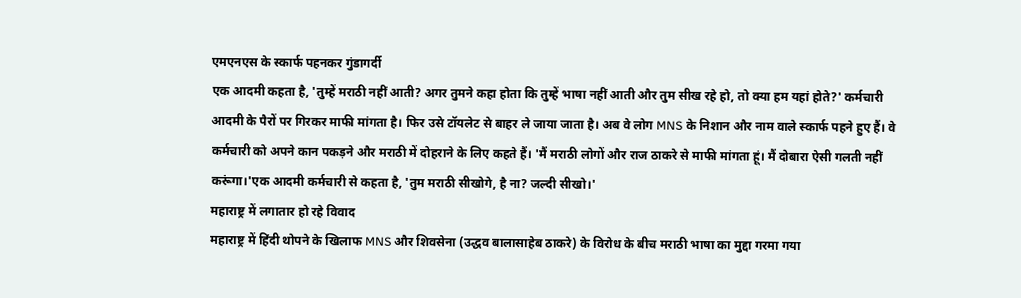एमएनएस के स्कार्फ पहनकर गुंडागर्दी
एक आदमी कहता है, 'तुम्हें मराठी नहीं आती? अगर तुमने कहा होता कि तुम्हें भाषा नहीं आती और तुम सीख रहे हो, तो क्या हम यहां होते?' कर्मचारी आदमी के पैरों पर गिरकर माफी मांगता है। फिर उसे टॉयलेट से बाहर ले जाया जाता है। अब वे लोग MNS के निशान और नाम वाले स्कार्फ पहने हुए हैं। वे कर्मचारी को अपने कान पकड़ने और मराठी में दोहराने के लिए कहते हैं। 'मैं मराठी लोगों और राज ठाकरे से माफी मांगता हूं। मैं दोबारा ऐसी गलती नहीं करूंगा।'एक आदमी कर्मचारी से कहता है, 'तुम मराठी सीखोगे, है ना? जल्दी सीखो।'
महाराष्ट्र में लगातार हो रहे विवाद
महाराष्ट्र में हिंदी थोपने के खिलाफ MNS और शिवसेना (उद्धव बालासाहेब ठाकरे) के विरोध के बीच मराठी भाषा का मुद्दा गरमा गया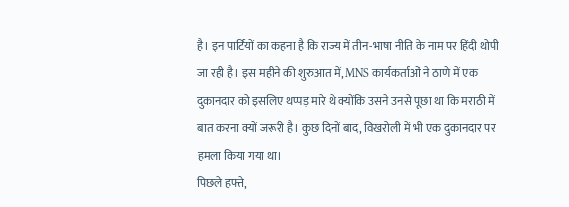है। इन पार्टियों का कहना है कि राज्य में तीन-भाषा नीति के नाम पर हिंदी थोपी जा रही है। इस महीने की शुरुआत में, MNS कार्यकर्ताओं ने ठाणे में एक दुकानदार को इसलिए थप्पड़ मारे थे क्योंकि उसने उनसे पूछा था कि मराठी में बात करना क्यों जरूरी है। कुछ दिनों बाद, विखरोली में भी एक दुकानदार पर हमला किया गया था।
पिछले हफ्ते,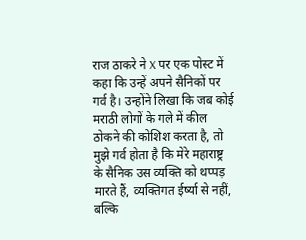राज ठाकरे ने X पर एक पोस्ट में कहा कि उन्हें अपने सैनिकों पर गर्व है। उन्होंने लिखा कि जब कोई मराठी लोगों के गले में कील ठोकने की कोशिश करता है, तो मुझे गर्व होता है कि मेरे महाराष्ट्र के सैनिक उस व्यक्ति को थप्पड़ मारते हैं, व्यक्तिगत ईर्ष्या से नहीं, बल्कि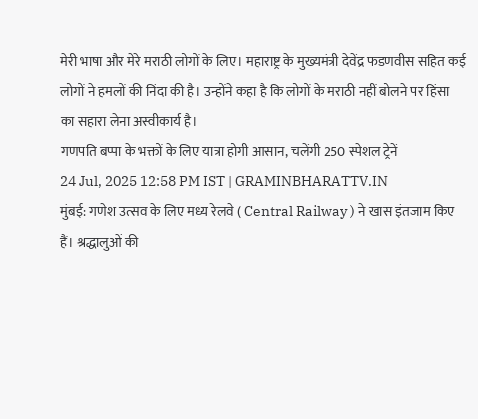मेरी भाषा और मेरे मराठी लोगों के लिए। महाराष्ट्र के मुख्यमंत्री देवेंद्र फडणवीस सहित कई लोगों ने हमलों की निंदा की है। उन्होंने कहा है कि लोगों के मराठी नहीं बोलने पर हिंसा का सहारा लेना अस्वीकार्य है।
गणपति बप्पा के भक्तों के लिए यात्रा होगी आसान, चलेंगी 250 स्पेशल ट्रेनें
24 Jul, 2025 12:58 PM IST | GRAMINBHARATTV.IN
मुंबई: गणेश उत्सव के लिए मध्य रेलवे ( Central Railway ) ने खास इंतजाम किए हैं। श्रद्धालुओं की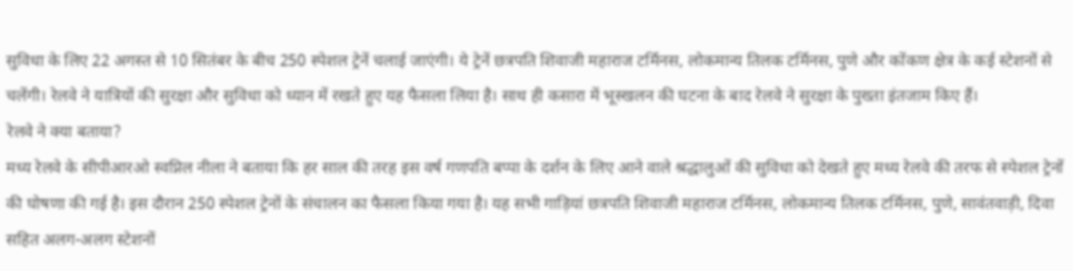सुविधा के लिए 22 अगस्त से 10 सितंबर के बीच 250 स्पेशल ट्रेनें चलाई जाएंगी। ये ट्रेनें छत्रपति शिवाजी महाराज टर्मिनस, लोकमान्य तिलक टर्मिनस, पुणे और कोंकण क्षेत्र के कई स्टेशनों से चलेंगी। रेलवे ने यात्रियों की सुरक्षा और सुविधा को ध्यान में रखते हुए यह फैसला लिया है। साथ ही कसारा में भूस्खलन की घटना के बाद रेलवे ने सुरक्षा के पुख्ता इंतजाम किए हैं।
रेलवे ने क्या बताया?
मध्य रेलवे के सीपीआरओ स्वप्निल नीला ने बताया कि हर साल की तरह इस वर्ष गणपति बप्पा के दर्शन के लिए आने वाले श्रद्धालुओं की सुविधा को देखते हुए मध्य रेलवे की तरफ से स्पेशल ट्रेनों की घोषणा की गई है। इस दौरान 250 स्पेशल ट्रेनों के संचालन का फैसला किया गया है। यह सभी गाड़ियां छत्रपति शिवाजी महाराज टर्मिनस, लोकमान्य तिलक टर्मिनस, पुणे, सावंतवाड़ी, दिवा सहित अलग-अलग स्टेशनों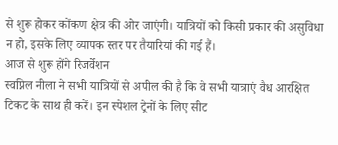से शुरू होकर कोंकण क्षेत्र की ओर जाएंगी। यात्रियों को किसी प्रकार की असुविधा न हो, इसके लिए व्यापक स्तर पर तैयारियां की गई हैं।
आज से शुरू होंगे रिजर्वेशन
स्वप्निल नीला ने सभी यात्रियों से अपील की है कि वे सभी यात्राएं वैध आरक्षित टिकट के साथ ही करें। इन स्पेशल ट्रेनों के लिए सीट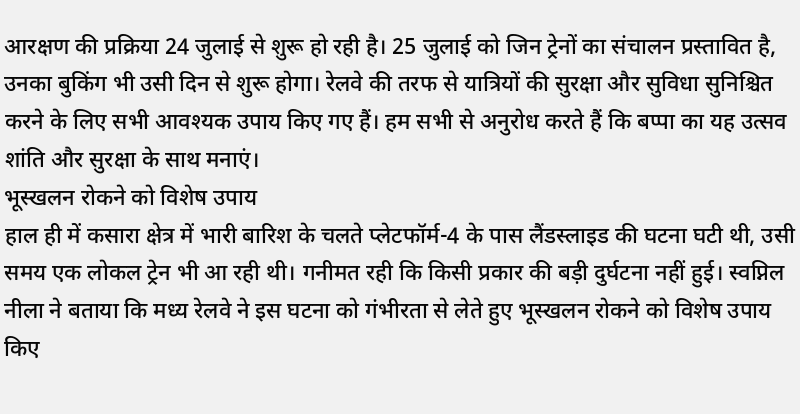आरक्षण की प्रक्रिया 24 जुलाई से शुरू हो रही है। 25 जुलाई को जिन ट्रेनों का संचालन प्रस्तावित है, उनका बुकिंग भी उसी दिन से शुरू होगा। रेलवे की तरफ से यात्रियों की सुरक्षा और सुविधा सुनिश्चित करने के लिए सभी आवश्यक उपाय किए गए हैं। हम सभी से अनुरोध करते हैं कि बप्पा का यह उत्सव शांति और सुरक्षा के साथ मनाएं।
भूस्खलन रोकने को विशेष उपाय
हाल ही में कसारा क्षेत्र में भारी बारिश के चलते प्लेटफॉर्म-4 के पास लैंडस्लाइड की घटना घटी थी, उसी समय एक लोकल ट्रेन भी आ रही थी। गनीमत रही कि किसी प्रकार की बड़ी दुर्घटना नहीं हुई। स्वप्निल नीला ने बताया कि मध्य रेलवे ने इस घटना को गंभीरता से लेते हुए भूस्खलन रोकने को विशेष उपाय किए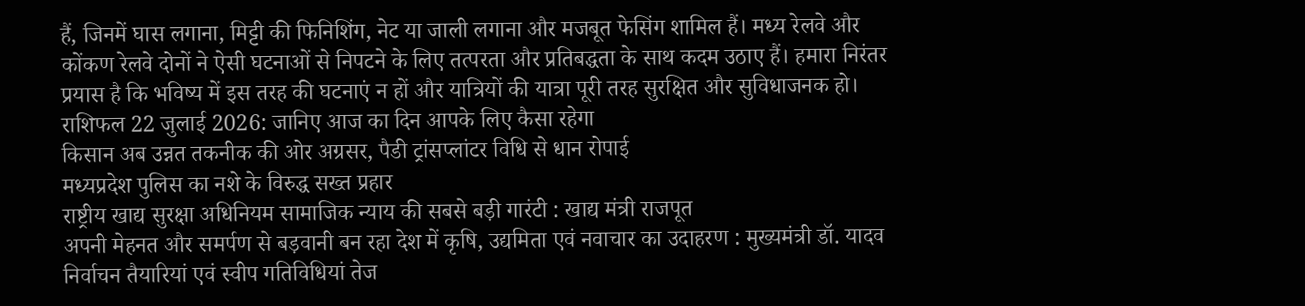हैं, जिनमें घास लगाना, मिट्टी की फिनिशिंग, नेट या जाली लगाना और मजबूत फेसिंग शामिल हैं। मध्य रेलवे और कोंकण रेलवे दोनों ने ऐसी घटनाओं से निपटने के लिए तत्परता और प्रतिबद्धता के साथ कदम उठाए हैं। हमारा निरंतर प्रयास है कि भविष्य में इस तरह की घटनाएं न हों और यात्रियों की यात्रा पूरी तरह सुरक्षित और सुविधाजनक हो।
राशिफल 22 जुलाई 2026: जानिए आज का दिन आपके लिए कैसा रहेगा
किसान अब उन्नत तकनीक की ओर अग्रसर, पैडी ट्रांसप्लांटर विधि से धान रोपाई
मध्यप्रदेश पुलिस का नशे के विरुद्ध सख्त प्रहार
राष्ट्रीय खाद्य सुरक्षा अधिनियम सामाजिक न्याय की सबसे बड़ी गारंटी : खाद्य मंत्री राजपूत
अपनी मेहनत और समर्पण से बड़वानी बन रहा देश में कृषि, उद्यमिता एवं नवाचार का उदाहरण : मुख्यमंत्री डॉ. यादव
निर्वाचन तैयारियां एवं स्वीप गतिविधियां तेज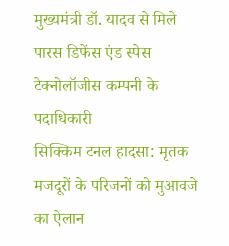मुख्यमंत्री डॉ. यादव से मिले पारस डिफेंस एंड स्पेस टेक्नोलॉजीस कम्पनी के पदाधिकारी
सिक्किम टनल हादसा: मृतक मजदूरों के परिजनों को मुआवजे का ऐलान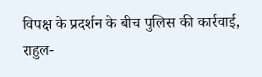विपक्ष के प्रदर्शन के बीच पुलिस की कार्रवाई, राहुल-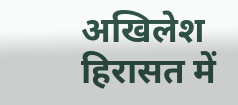अखिलेश हिरासत में